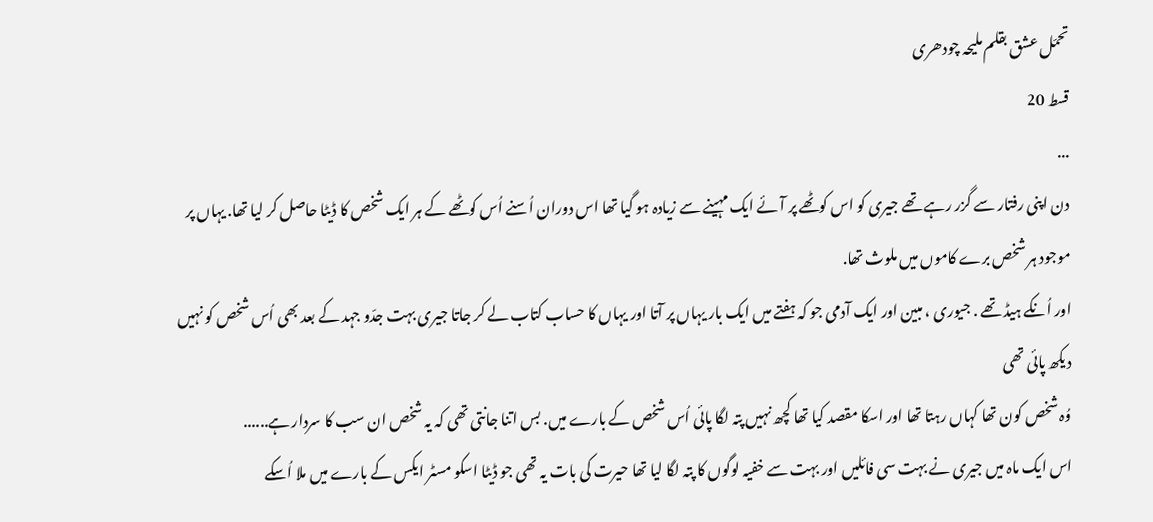تحمّل عشق بقلم ملیحہ چودھری
قسط 20
...
دن اپنی رفتار سے گزر رہے تھے جیری کو اس کوٹھے پر آئے ایک مہینے سے زیادہ ہو گیا تھا اس دوران اُسنے اُس کوٹھے کے ہر ایک شخص کا ڈیٹا حاصل کر لیا تھا. یہاں پر موجود ہر شخص برے کاموں میں ملوث تھا.
اور اُنکے ہیڈ تھے . جیوری ، مبین اور ایک آدمی جو کہ ہفتے میں ایک بار یہاں پر آتا اور یہاں کا حساب کتاب لے کر جاتا جیری بہت جدّو جہد کے بعد بھی اُس شخص کو نہیں دیکھ پائی تھی
وُہ شخص کون تھا کہاں رہتا تھا اور اسکا مقصد کیا تھا کچھ نہیں پتہ لگا پائی اُس شخص کے بارے میں. بس اتنا جانتی تھی کہ یہ شخص ان سب کا سردار ہے......
اس ایک ماہ میں جیری نے بہت سی فائلیں اور بہت سے خفیہ لوگوں کا پتہ لگا لیا تھا حیرت کی بات یہ تھی جو ڈیٹا اسکو مسٹر ایکس کے بارے میں ملا اُسکے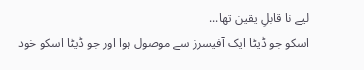لیے نا قابلِ یقین تھا...
اسکو جو ڈیٹا ایک آفیسرز سے موصول ہوا اور جو ڈیٹا اسکو خود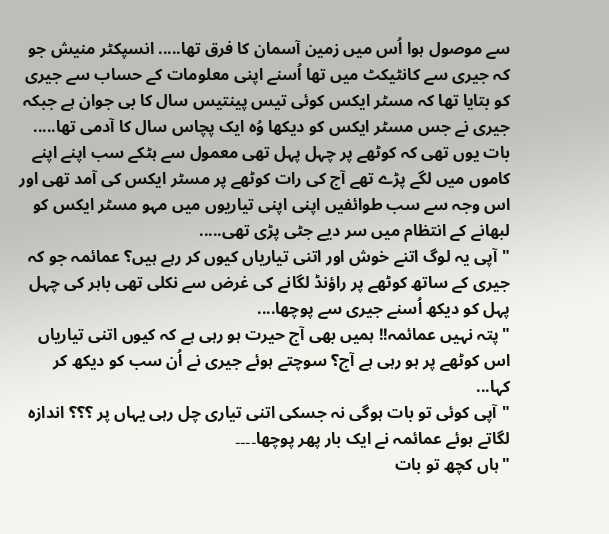سے موصول ہوا اُس میں زمین آسمان کا فرق تھا..... انسپکٹر منیش جو کہ جیری سے کانٹیکٹ میں تھا اُسنے اپنی معلومات کے حساب سے جیری کو بتایا تھا کہ مسٹر ایکس کوئی تیس پینتیس سال کا بی جوان ہے جبکہ جیری نے جس مسٹر ایکس کو دیکھا وُہ ایک پچاس سال کا آدمی تھا.....
بات یوں تھی کہ کوٹھے پر چہل پہل تھی معمول سے ہٹکے سب اپنے اپنے کاموں میں لگے پڑے تھے آج کی رات کوٹھے پر مسٹر ایکس کی آمد تھی اور اس وجہ سے سب طوائفیں اپنی اپنی تیاریوں میں مہو مسٹر ایکس کو لبھانے کے انتظام میں سر دیے جٹی پڑی تھی.....
"آپی یہ لوگ اتنے خوش اور اتنی تیاریاں کیوں کر رہے ہیں؟ عمائمہ جو کہ جیری کے ساتھ کوٹھے پر راؤنڈ لگانے کی غرض سے نکلی تھی باہر کی چہل پہل کو دیکھ اُسنے جیری سے پوچھا....
"پتہ نہیں عمائمہ!! ہمیں بھی آج حیرت ہو رہی ہے کہ کیوں اتنی تیاریاں اس کوٹھے پر ہو رہی ہے آج؟ سوچتے ہوئے جیری نے اُن سب کو دیکھ کر کہا...
"آپی کوئی تو بات ہوگی نہ جسکی اتنی تیاری چل رہی یہاں پر ؟؟؟ اندازہ لگاتے ہوئے عمائمہ نے ایک بار پھر پوچھا۔۔۔۔
"ہاں کچھ تو بات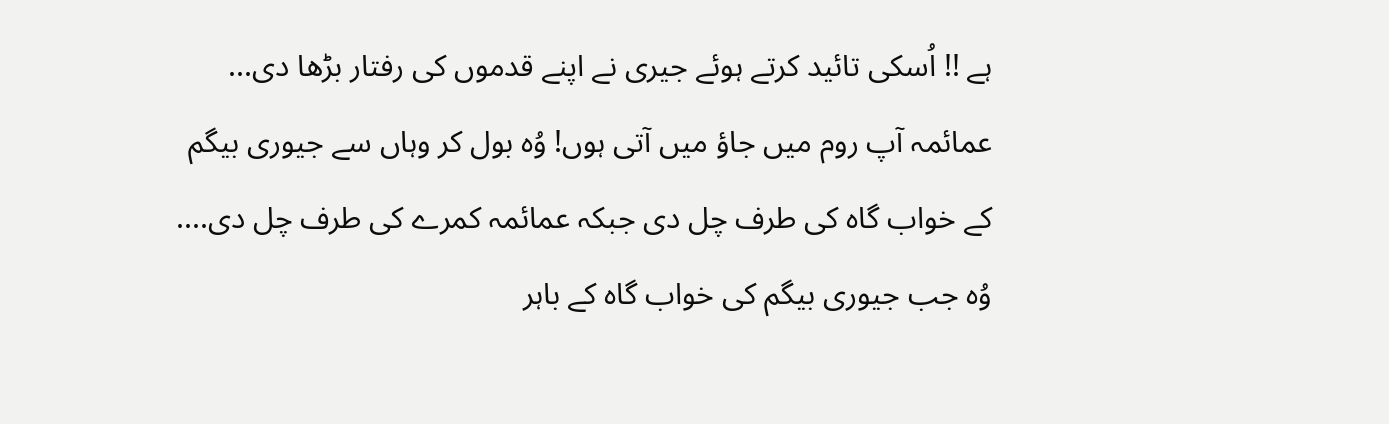ہے !! اُسکی تائید کرتے ہوئے جیری نے اپنے قدموں کی رفتار بڑھا دی... عمائمہ آپ روم میں جاؤ میں آتی ہوں! وُہ بول کر وہاں سے جیوری بیگم کے خواب گاہ کی طرف چل دی جبکہ عمائمہ کمرے کی طرف چل دی....
وُہ جب جیوری بیگم کی خواب گاہ کے باہر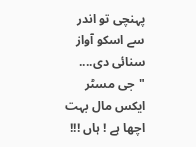پہنچی تو اندر سے اسکو آواز سنائی دی....
"جی مسٹر ایکس مال بہت اچھا ہے ! ہاں !!!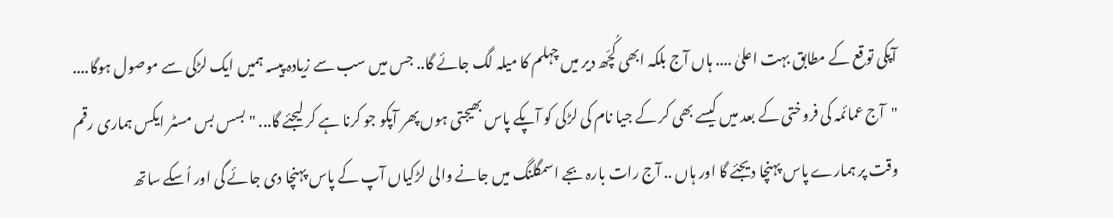آپکی توقع کے مطابق بہت اعلیٰ .... ہاں آج بلکہ ابھی کُچّھ دیر میں چہلم کا میلہ لگ جائے گا.. جس میں سب سے زیادہ پیسہ ہمیں ایک لڑکی سے موصول ہوگا....
"آج عمائمہ کی فروختی کے بعد میں کیسے بھی کر کے جیا نام کی لڑکی کو آپکے پاس بھیجتی ہوں پھر آپکو جو کرنا ہے کر لیجئے گا... " بسس بس مسٹر ایکس ہماری رقم وقت پر ہمارے پاس پہنچا دیجئے گا اور ہاں .. آج رات بارہ بجے اسمگلنگ میں جانے والی لڑکیاں آپ کے پاس پہنچا دی جائے گی اور اُسکے ساتھ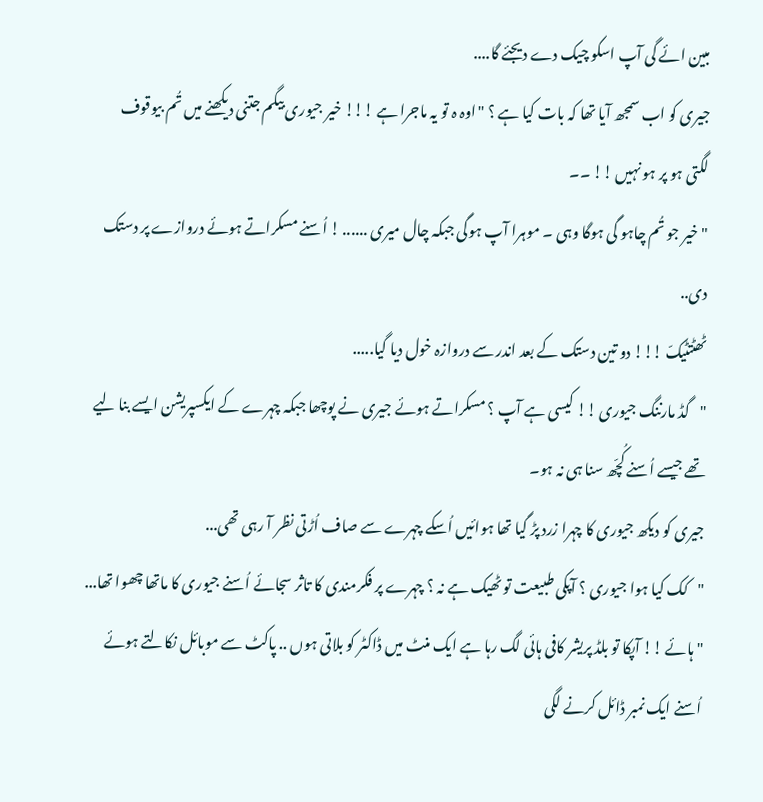مبین ائے گی آپ اسکو چیک دے دیجئے گا....
جیری کو اب سمجھ آیا تھا کہ بات کیا ہے ؟ "اوہ ہ تو یہ ماجرا ہے !!! خیر جیوری بیگم جتنی دیکھنے میں تُم بیوقوف لگتی ہو پر ہو نہیں !! ۔۔
"خیر جو تُم چاہو گی ہوگا وہی ۔ موہرا آپ ہوگی جبکہ چال میری ...... ! اُسنے مسکراتے ہوئے دروازے پر دستک دی..
ٹھٹتٹیکّ !!! دو تین دستک کے بعد اندر سے دروازہ خول دیا گیا.....
"گڈ مارننگ جیوری !! کیسی ہے آپ ؟ مسکراتے ہوئے جیری نے پوچھا جبکہ چہرے کے ایکسپریشن ایسے بنا لیے تھے جیسے اُسنے کُچّھ سنا ہی نہ ہو۔
جیری کو دیکھ جیوری کا چہرا زرد پڑ گیا تھا ہوائیں اُسکے چہرے سے صاف اُڑتی نظر آ رہی تھی...
"کک کیا ہوا جیوری ؟ آپکی طبیعت تو ٹھیک ہے نہ ؟ چہرے پر فکرمندی کا تاثر سجائے اُسنے جیوری کا ماتھا چھوا تھا... "ہائے !! آپکا تو بلڈ پریشر کافی ہائی لگ رہا ہے ایک منٹ میں ڈاکٹر کو بلاتی ہوں .. پاکٹ سے موبائل نکالتے ہوئے اُسنے ایک نمبر ڈائل کرنے لگی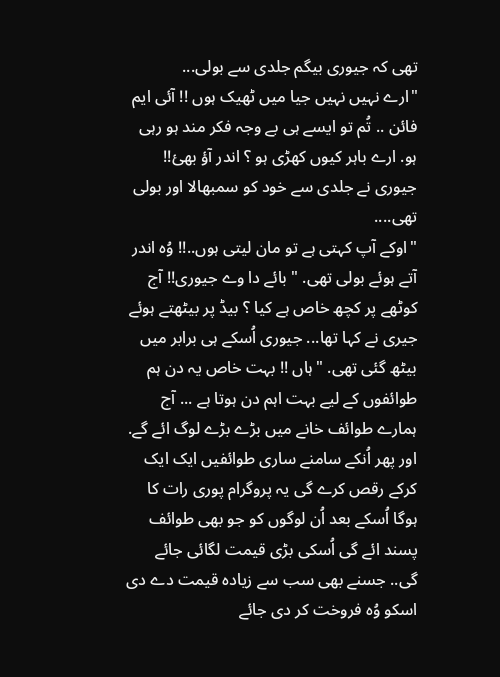تھی کہ جیوری بیگم جلدی سے بولی...
"ارے نہیں نہیں جیا میں ٹھیک ہوں !! آئی ایم فائن .. تُم تو ایسے ہی بے وجہ فکر مند ہو رہی ہو. ارے باہر کیوں کھڑی ہو ؟ اندر آؤ بھئ!! جیوری نے جلدی سے خود کو سمبھالا اور بولی تھی....
"اوکے آپ کہتی ہے تو مان لیتی ہوں..!! وُہ اندر آتے ہوئے بولی تھی. " بائے دا وے جیوری!! آج کوٹھے پر کچھ خاص ہے کیا ؟ بیڈ پر بیٹھتے ہوئے جیری نے کہا تھا... جیوری اُسکے ہی برابر میں بیٹھ گئی تھی. "ہاں !! بہت خاص یہ دن ہم طوائفوں کے لیے بہت اہم دن ہوتا ہے ... آج ہمارے طوائف خانے میں بڑے بڑے لوگ ائے گے. اور پھر اُنکے سامنے ساری طوائفیں ایک ایک کرکے رقص کرے گی یہ پروگرام پوری رات کا ہوگا اُسکے بعد اُن لوگوں کو جو بھی طوائف پسند ائے گی اُسکی بڑی قیمت لگائی جائے گی.. جسنے بھی سب سے زیادہ قیمت دے دی اسکو وُہ فروخت کر دی جائے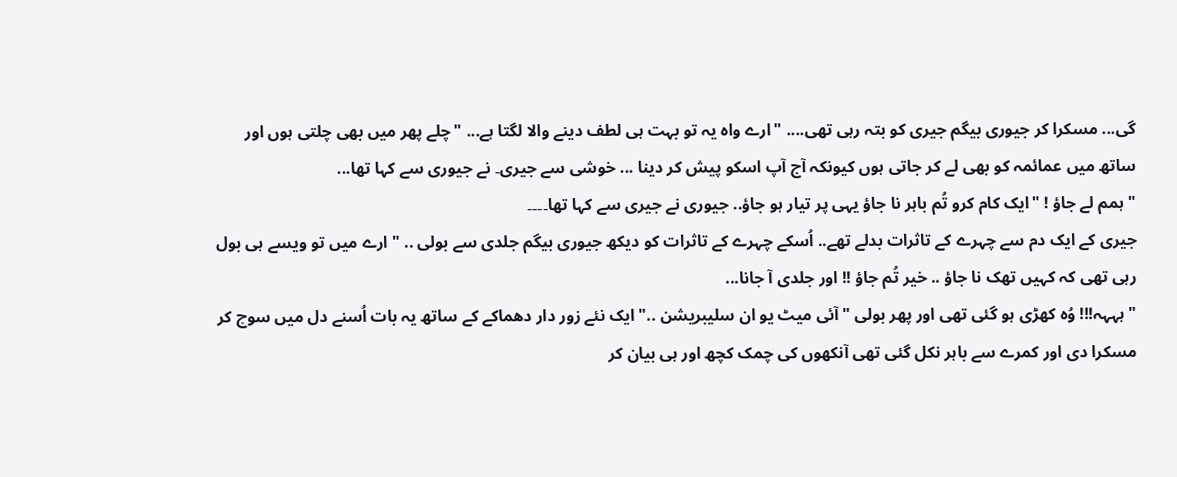گی... مسکرا کر جیوری بیگم جیری کو بتہ رہی تھی.... "ارے واہ یہ تو بہت ہی لطف دینے والا لگتا ہے... "چلے پھر میں بھی چلتی ہوں اور ساتھ میں عمائمہ کو بھی لے کر جاتی ہوں کیونکہ آج آپ اسکو پیش کر دینا ... خوشی سے جیری۔ نے جیوری سے کہا تھا...
"ہمم لے جاؤ ! "ایک کام کرو تُم باہر نا جاؤ یہی پر تیار ہو جاؤ.. جیوری نے جیری سے کہا تھا۔۔۔۔
جیری کے ایک دم سے چہرے کے تاثرات بدلے تھے.. اُسکے چہرے کے تاثرات کو دیکھ جیوری بیگم جلدی سے بولی .. " ارے میں تو ویسے ہی بول رہی تھی کہ کہیں تھک نا جاؤ .. خیر تُم جاؤ !! اور جلدی آ جانا...
"ہہہہ!!! وُہ کھڑی ہو گئی تھی اور پھر بولی " آئی میٹ یو ان سلیبریشن .." ایک نئے زور دار دھماکے کے ساتھ یہ بات اُسنے دل میں سوچ کر مسکرا دی اور کمرے سے باہر نکل گئی تھی آنکھوں کی چمک کچھ اور ہی بیان کر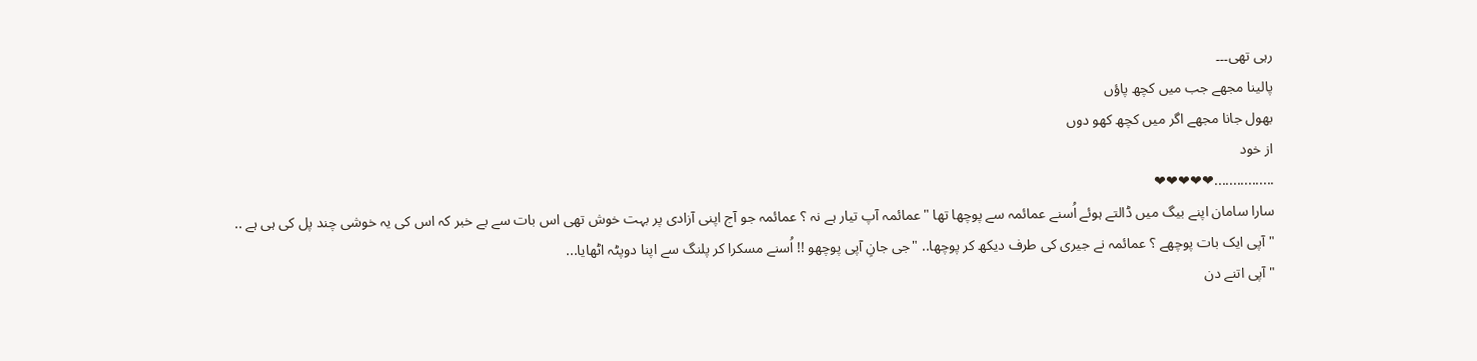رہی تھی۔۔۔
پالینا مجھے جب میں کچھ پاؤں
بھول جانا مجھے اگر میں کچھ کھو دوں
از خود
................❤❤❤❤❤
سارا سامان اپنے بیگ میں ڈالتے ہوئے اُسنے عمائمہ سے پوچھا تھا "عمائمہ آپ تیار ہے نہ ؟ عمائمہ جو آج اپنی آزادی پر بہت خوش تھی اس بات سے بے خبر کہ اس کی یہ خوشی چند پل کی ہی ہے ..
"آپی ایک بات پوچھے ؟ عمائمہ نے جیری کی طرف دیکھ کر پوچھا.. "جی جانِ آپی پوچھو !! اُسنے مسکرا کر پلنگ سے اپنا دوپٹہ اٹھایا...
"آپی اتنے دن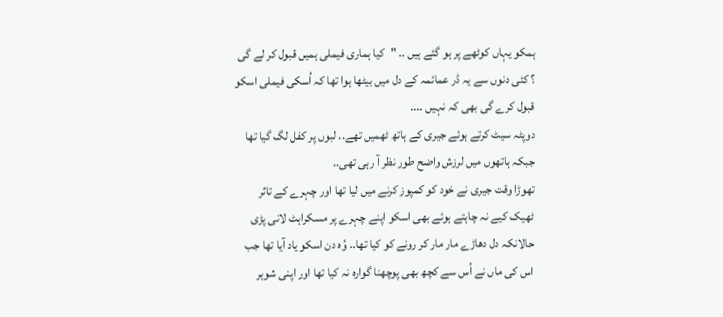ہمکو یہاں کوٹھے پر ہو گئے ہیں .. "کیا ہماری فیملی ہمیں قبول کر لے گی ؟ کئی دنوں سے یہ ڈر عمائمہ کے دل میں بیٹھا ہوا تھا کہ اُسکی فیملی اسکو قبول کرے گی بھی کہ نہیں ....
دوپٹہ سیٹ کرتے ہوئے جیری کے ہاتھ ٹھمیں تھے.. لبوں پر کفل لگ گیا تھا جبکہ ہاتھوں میں لرزش واضح طور نظر آ رہی تھی..
تھوڑا وقت جیری نے خود کو کمپوز کرنے میں لیا تھا اور چہرے کے تاثر ٹھیک کیے نہ چاہتے ہوئے بھی اسکو اپنے چہرے پر مسکراہٹ لانی پڑی حالانکہ دل دھاڑے مار مار کر رونے کو کیا تھا.. وُہ دن اسکو یاد آیا تھا جب اس کی ماں نے اُس سے کچھ بھی پوچھنا گوارہ نہ کیا تھا اور اپنی شوہر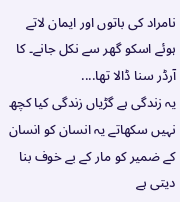نامراد کی باتوں اور ایمان لاتے ہوئے اسکو گھر سے نکل جانے۔ کا آرڈر سنا ڈالا تھا....
یہ زندگی ہے گڑیاں زندگی کیا کچھ نہیں سکھاتے یہ انسان کو انسان کے ضمیر کو مار کے بے خوف بنا دیتی ہے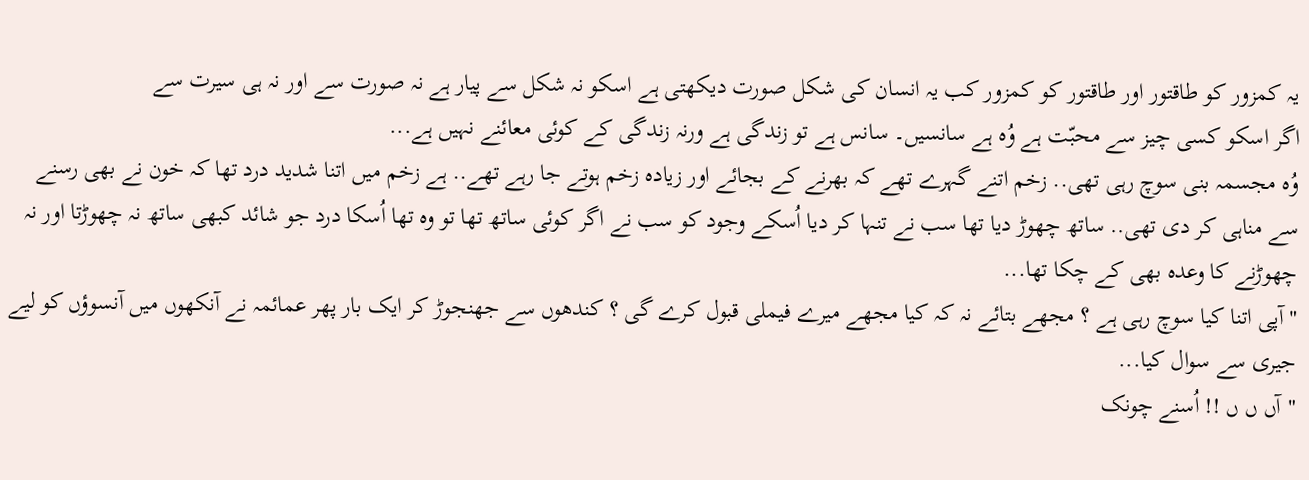یہ کمزور کو طاقتور اور طاقتور کو کمزور کب یہ انسان کی شکل صورت دیکھتی ہے اسکو نہ شکل سے پیار ہے نہ صورت سے اور نہ ہی سیرت سے
اگر اسکو کسی چیز سے محبّت ہے وُہ ہے سانسیں۔ سانس ہے تو زندگی ہے ورنہ زندگی کے کوئی معائنے نہیں ہے...
وُہ مجسمہ بنی سوچ رہی تھی.. زخم اتنے گہرے تھے کہ بھرنے کے بجائے اور زیادہ زخم ہوتے جا رہے تھے.. ہے زخم میں اتنا شدید درد تھا کہ خون نے بھی رسنے سے مناہی کر دی تھی.. ساتھ چھوڑ دیا تھا سب نے تنہا کر دیا اُسکے وجود کو سب نے اگر کوئی ساتھ تھا تو وہ تھا اُسکا درد جو شائد کبھی ساتھ نہ چھوڑتا اور نہ چھوڑنے کا وعدہ بھی کے چکا تھا...
"آپی اتنا کیا سوچ رہی ہے ؟ مجھے بتائے نہ کہ کیا مجھے میرے فیملی قبول کرے گی ؟ کندھوں سے جھنجوڑ کر ایک بار پھر عمائمہ نے آنکھوں میں آنسوؤں کو لیے جیری سے سوال کیا...
"آں ں ں !! اُسنے چونک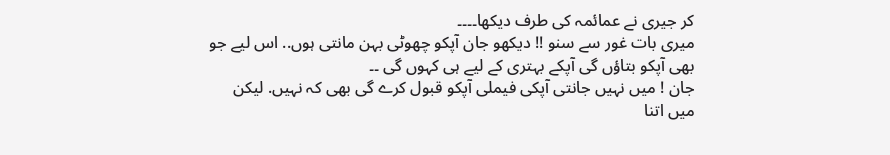کر جیری نے عمائمہ کی طرف دیکھا۔۔۔۔
میری بات غور سے سنو !! دیکھو جان آپکو چھوٹی بہن مانتی ہوں.. اس لیے جو بھی آپکو بتاؤں گی آپکے بہتری کے لیے ہی کہوں گی ۔۔
جان ! میں نہیں جانتی آپکی فیملی آپکو قبول کرے گی بھی کہ نہیں. لیکن میں اتنا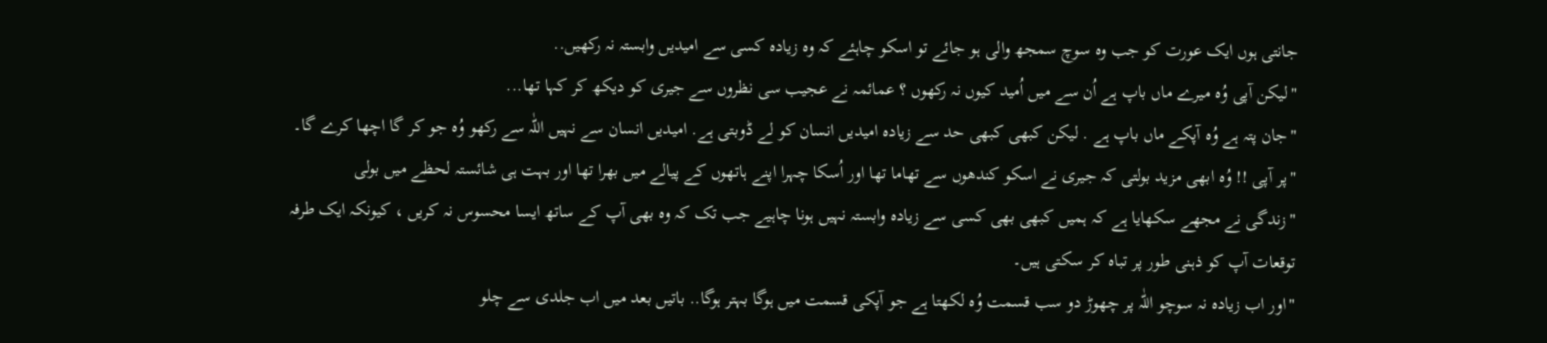جانتی ہوں ایک عورت کو جب وہ سوچ سمجھ والی ہو جائے تو اسکو چاہئے کہ وہ زیادہ کسی سے امیدیں وابستہ نہ رکھیں..
"لیکن آپی وُہ میرے ماں باپ ہے اُن سے میں اُمید کیوں نہ رکھوں ؟ عمائمہ نے عجیب سی نظروں سے جیری کو دیکھ کر کہا تھا...
"جان پتہ ہے وُہ آپکے ماں باپ ہے . لیکن کبھی کبھی حد سے زیادہ امیدیں انسان کو لے ڈوبتی ہے. امیدیں انسان سے نہیں اللّٰہ سے رکھو وُہ جو کر گا اچھا کرے گا۔
"پر آپی !! وُہ ابھی مزید بولتی کہ جیری نے اسکو کندھوں سے تھاما تھا اور اُسکا چہرا اپنے ہاتھوں کے پیالے میں بھرا تھا اور بہت ہی شائستہ لحظے میں بولی
"زندگی نے مجھے سکھایا ہے کہ ہمیں کبھی بھی کسی سے زیادہ وابستہ نہیں ہونا چاہیے جب تک کہ وہ بھی آپ کے ساتھ ایسا محسوس نہ کریں ، کیونکہ ایک طرفہ توقعات آپ کو ذہنی طور پر تباہ کر سکتی ہیں۔
"اور اب زیادہ نہ سوچو اللّٰہ پر چھوڑ دو سب قسمت وُہ لکھتا ہے جو آپکی قسمت میں ہوگا بہتر ہوگا.. باتیں بعد میں اب جلدی سے چلو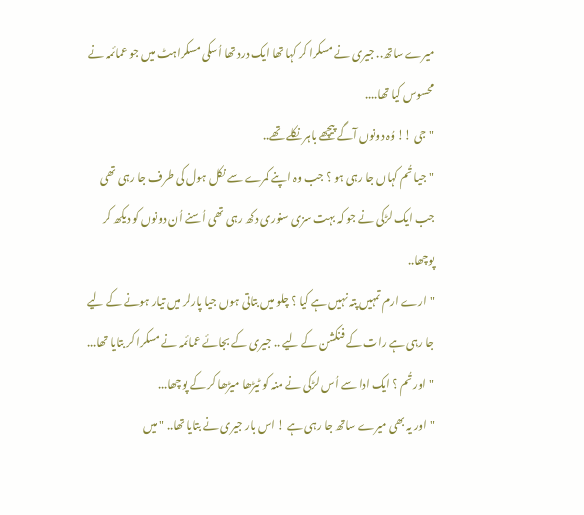میرے ساتھ.. جیری نے مسکرا کر کہا تھا ایک درد تھا اُسکی مسکراہٹ میں جو عمائمہ نے محسوس کیا تھا....
"جی !! وُہ دونوں آگے پیچھے باہر نکلے تھے..
"جیا تُم کہاں جا رہی ہو ؟ جب وہ اپنے کمرے سے نکل ہول کی طرف جا رہی تھی جب ایک لڑکی نے جو کہ بہت سزی سنوری دکھ رہی تھی اُسنے اُن دونوں کو دیکھ کر پوچھا..
"ارے ارم تمہیں پتہ نہیں ہے کیا ؟ چلو میں بتاتی ہوں جیا پارلر میں تیار ہونے کے لیے جا رہی ہے رات کے فنکشن کے لیے .. جیری کے بجائے عمائمہ نے مسکرا کر بتایا تھا... "اور تُم ؟ ایک ادا سے اُس لڑکی نے منہ کو ٹیڑھا میڑھا کر کے پوچھا...
"اور یہ بھی میرے ساتھ جا رہی ہے ! اس بار جیری نے بتایا تھا.. " میں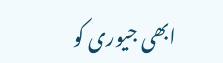ابھی جیوری کو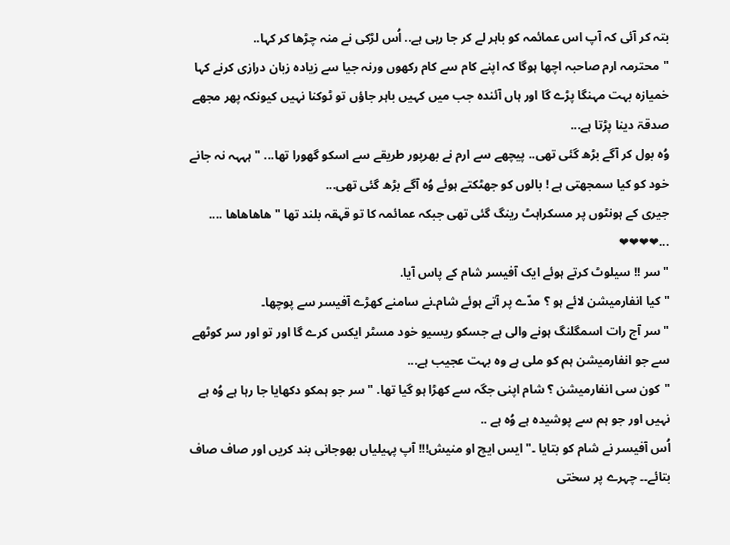بتہ کر آئی کہ آپ اس عمائمہ کو باہر لے کر جا رہی ہے.. اُس لڑکی نے منہ چڑھا کر کہا..
"محترمہ ارم صاحبہ اچھا ہوگا کہ اپنے کام سے کام رکھوں ورنہ جیا سے زیادہ زبان درازی کرنے کہا خمیازہ بہت مہنگا پڑے گا اور ہاں آئندہ جب میں کہیں باہر جاؤں تو ٹوکنا نہیں کیونکہ پھر مجھے صدقۃ دینا پڑتا ہے...
وُہ بول کر آگے بڑھ گئی تھی.. پیچھے سے ارم نے بھرپور طریقے سے اسکو گھورا تھا... " ہہہہ نہ جانے خود کو کیا سمجھتی ہے ! بالوں کو جھٹکتے ہوئے وُہ آگے بڑھ گئی تھی...
جیری کے ہونٹوں پر مسکراہٹ رینگ گئی تھی جبکہ عمائمہ کا تو قہقہ بلند تھا "ھاھاھاھا ....
...❤❤❤❤
"سر !! سیلوٹ کرتے ہوئے ایک آفیسر شام کے پاس آیا.
"کیا انفارمیشن لائے ہو ؟ مدّے پر آتے ہوئے شام۔نے سامنے کھڑے آفیسر سے پوچھا۔
"سر آج رات اسمگلنگ ہونے والی ہے جسکو ریسیو خود مسٹر ایکس کرے گا اور تو اور سر کوٹھے سے جو انفارمیشن ہم کو ملی ہے وہ بہت عجیب ہے...
"کون سی انفارمیشن ؟ شام اپنی جگہ سے کھڑا ہو گیا تھا. "سر جو ہمکو دکھایا جا رہا ہے وُہ ہے نہیں اور جو ہم سے پوشیدہ ہے وُہ ہے ..
اُس آفیسر نے شام کو بتایا ۔" ایس ایچ او منیش!!! آپ پہیلیاں بھوجانی بند کریں اور صاف صاف بتائے۔۔ چہرے پر سختی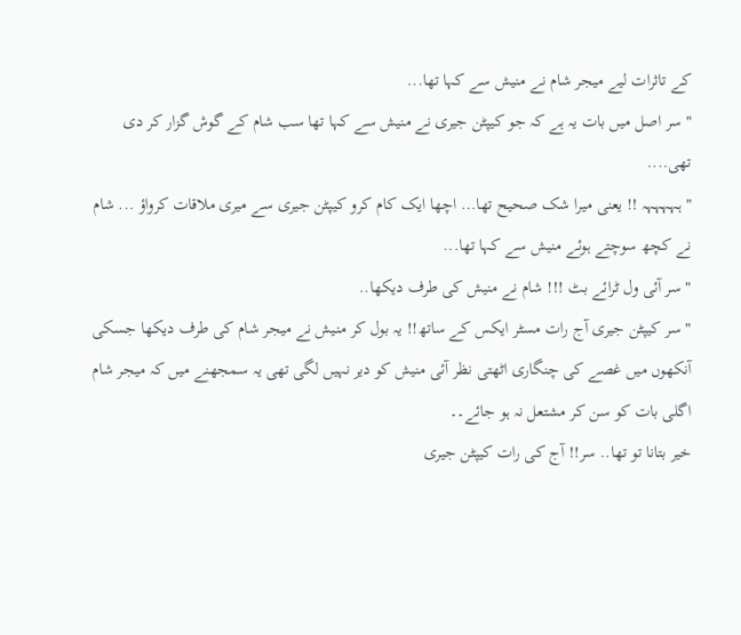کے تاثرات لیے میجر شام نے منیش سے کہا تھا...
"سر اصل میں بات یہ ہے کہ جو کیپٹن جیری نے منیش سے کہا تھا سب شام کے گوش گزار کر دی تھی....
" ہہہہہہ !! یعنی میرا شک صحیح تھا... اچھا ایک کام کرو کیپٹن جیری سے میری ملاقات کرواؤ ... شام نے کچھ سوچتے ہوئے منیش سے کہا تھا...
"سر آئی ول ٹرائے بٹ !!! شام نے منیش کی طرف دیکھا..
"سر کیپٹن جیری آج رات مسٹر ایکس کے ساتھ!! یہ بول کر منیش نے میجر شام کی طرف دیکھا جسکی آنکھوں میں غصے کی چنگاری اٹھتی نظر آئی منیش کو دیر نہیں لگی تھی یہ سمجھنے میں کہ میجر شام اگلی بات کو سن کر مشتعل نہ ہو جائے۔۔
خیر بتانا تو تھا.. سر!! آج کی رات کیپٹن جیری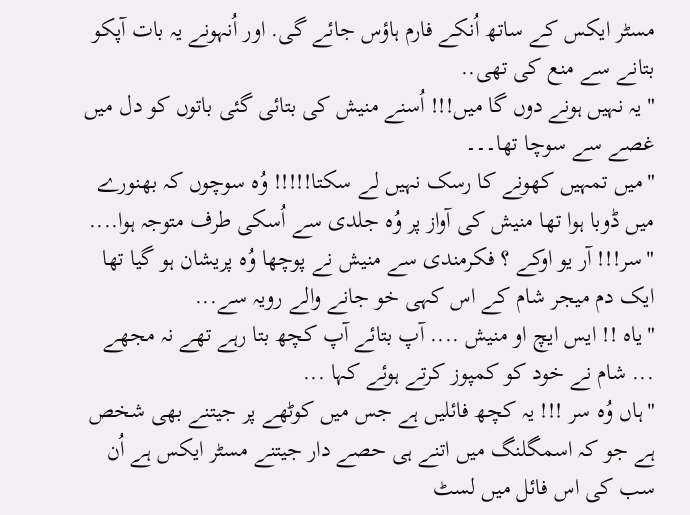مسٹر ایکس کے ساتھ اُنکے فارم ہاؤس جائے گی. اور اُنہونے یہ بات آپکو بتانے سے منع کی تھی..
"یہ نہیں ہونے دوں گا میں!!! اُسنے منیش کی بتائی گئی باتوں کو دل میں غصے سے سوچا تھا۔۔۔
"میں تمہیں کھونے کا رسک نہیں لے سکتا!!!!! وُہ سوچوں کہ بھنورے میں ڈوبا ہوا تھا منیش کی آواز پر وُہ جلدی سے اُسکی طرف متوجہ ہوا....
"سر!!! آر یو اوکے ؟ فکرمندی سے منیش نے پوچھا وُہ پریشان ہو گیا تھا ایک دم میجر شام کے اس کہی خو جانے والے رویہ سے...
"یاہ !! ایس ایچ او منیش .... آپ بتائے آپ کچھ بتا رہے تھے نہ مجھے ... شام نے خود کو کمپوز کرتے ہوئے کہا ...
"ہاں وُہ سر !!! یہ کچھ فائلیں ہے جس میں کوٹھے پر جیتنے بھی شخص ہے جو کہ اسمگلنگ میں اتنے ہی حصے دار جیتنے مسٹر ایکس ہے اُن سب کی اس فائل میں لسٹ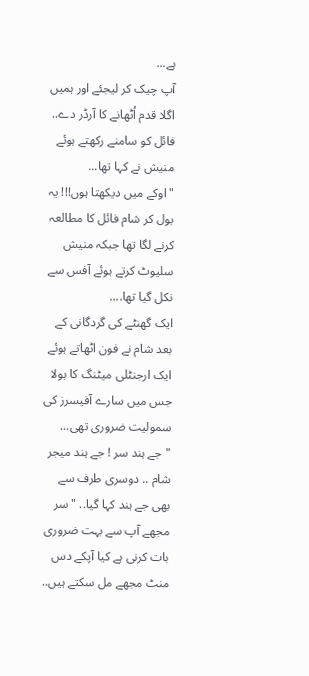ہے...
آپ چیک کر لیجئے اور ہمیں اگلا قدم اُٹھانے کا آرڈر دے.. فائل کو سامنے رکھتے ہوئے منیش نے کہا تھا...
"اوکے میں دیکھتا ہوں!!! یہ بول کر شام فائل کا مطالعہ کرنے لگا تھا جبکہ منیش سلیوٹ کرتے ہوئے آفس سے نکل گیا تھا....
ایک گھنٹے کی گردگانی کے بعد شام نے فون اٹھاتے ہوئے ایک ارجنٹلی میٹنگ کا بولا جس میں سارے آفیسرز کی سمولیت ضروری تھی...
"جے ہند سر ! جے ہند میجر شام .. دوسری طرف سے بھی جے ہند کہا گیا.. "سر مجھے آپ سے بہت ضروری بات کرنی ہے کیا آپکے دس منٹ مجھے مل سکتے ہیں..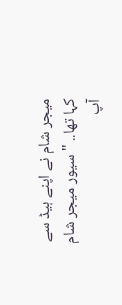میجر شام نے اپنے ہیڈ سے کہا تھا.. "سیور میجر شام آپ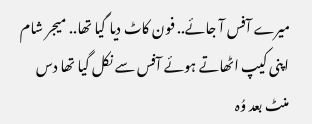میرے آفس آ جائے.. فون کاٹ دیا گیا تھا.. میجر شام اپنی کیپ اٹھاتے ہوئے آفس سے نکل گیا تھا دس منٹ بعد وُہ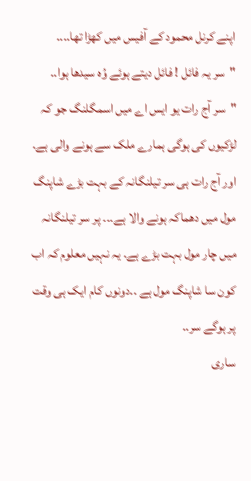اپنے کرنل محمود کے آفیس میں کھڑا تھا....
"سر یہ فائل ! فائل دیتے ہوئے وُہ سیدھا ہوا..
"سر آج رات یو ایس اے میں اسمگلنگ جو کہ لڑکیوں کی ہوگی ہمارے ملک سے ہونے والی ہے. اور آج رات ہی سر تیلنگانہ کے بہت بڑے شاپنگ مول میں دھماکہ ہونے والا ہے۔۔۔ پر سر تیلنگانہ میں چار مول بہت بڑے ہے. یہ نہیں معلوم کہ اب کون سا شاپنگ مول ہے ..دونوں کام ایک ہی وقت پر ہوگے سر..
ساری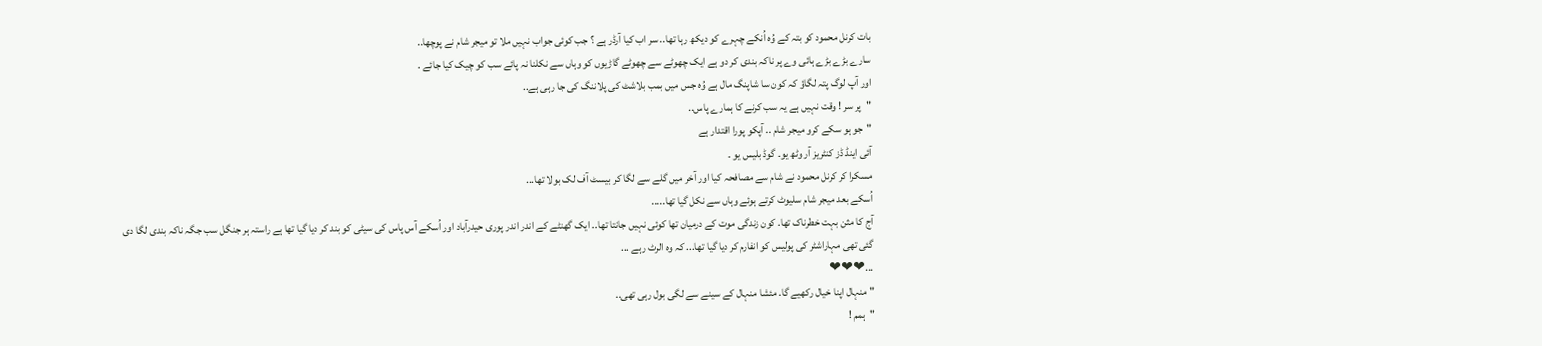بات کرنل محمود کو بتہ کے وُہ اُنکے چہرے کو دیکھ رہا تھا.. سر اب کیا آرڈر ہے ؟ جب کوئی جواب نہیں ملا تو میجر شام نے پوچھا..
سارے بڑے بڑے ہائی وے پر ناکہ بندی کر دو ہے ایک چھوٹے سے چھوٹے گاڑیوں کو وہاں سے نکلنا نہ پائے سب کو چیک کیا جائے .
اور آپ لوگ پتہ لگاؤ کہ کون سا شاپنگ مال ہے وُہ جس میں بمب بلاشٹ کی پلاننگ کی جا رہی ہے..
"پر سر ! وقت نہیں ہے یہ سب کرنے کا ہمارے پاس..
"جو ہو سکے کرو میجر شام .. آپکو پورا اقتدار ہے
آئی اینڈ ڈز کنٹریز آر وٹھ یو۔ گوڈ بلیس یو ۔
مسکرا کر کرنل محمود نے شام سے مصافحہ کیا اور آخر میں گلے سے لگا کر بیسٹ آف لک بولا تھا...
اُسکے بعد میجر شام سلیوٹ کرتے ہوئے وہاں سے نکل گیا تھا.....
آج کا مثن بہت خطرناک تھا. کون زندگی موت کے درمیان تھا کوئی نہیں جانتا تھا.. ایک گھنٹے کے اندر اندر پوری حیدرآباد اور اُسکے آس پاس کی سیٹی کو بند کر دیا گیا تھا ہے راستہ ہر جنگل سب جگہ ناکہ بندی لگا دی گئی تھی مہاراشٹر کی پولیس کو انفارم کر دیا گیا تھا... کہ وہ الرٹ رہے ...
...❤❤❤
" منہال اپنا خیال رکھیے گا. مئشا منہال کے سینے سے لگی بول رہی تھی..
"ہمم !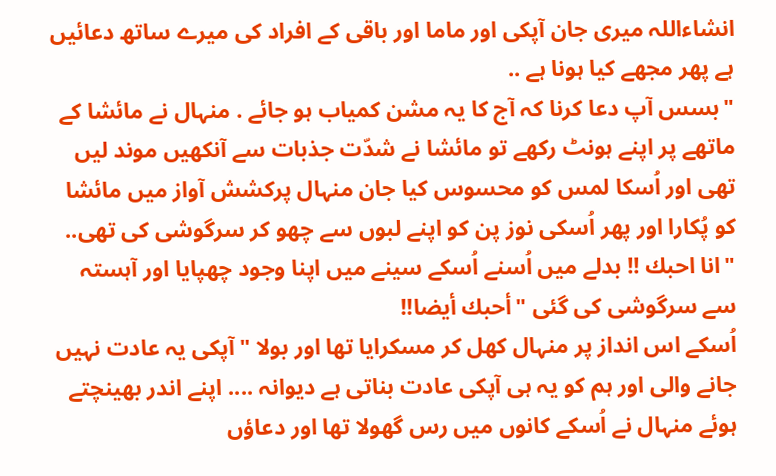انشاءاللہ میری جان آپکی اور ماما اور باقی کے افراد کی میرے ساتھ دعائیں ہے پھر مجھے کیا ہونا ہے ..
"بسس آپ دعا کرنا کہ آج کا یہ مشن کمیاب ہو جائے . منہال نے مائشا کے ماتھے پر اپنے ہونٹ رکھے تو مائشا نے شدّت جذبات سے آنکھیں موند لیں تھی اور اُسکا لمس کو محسوس کیا جان منہال پرکشش آواز میں مائشا کو پُکارا اور پھر اُسکی نوز پن کو اپنے لبوں سے چھو کر سرگوشی کی تھی..
"انا احبك !! بدلے میں اُسنے اُسکے سینے میں اپنا وجود چھپایا اور آہستہ سے سرگوشی کی گئی "أحبك أيضا!!
اُسکے اس انداز پر منہال کھل کر مسکرایا تھا اور بولا "آپکی یہ عادت نہیں جانے والی اور ہم کو یہ ہی آپکی عادت بناتی ہے دیوانہ .... اپنے اندر بھینچتے ہوئے منہال نے اُسکے کانوں میں رس گھولا تھا اور دعاؤں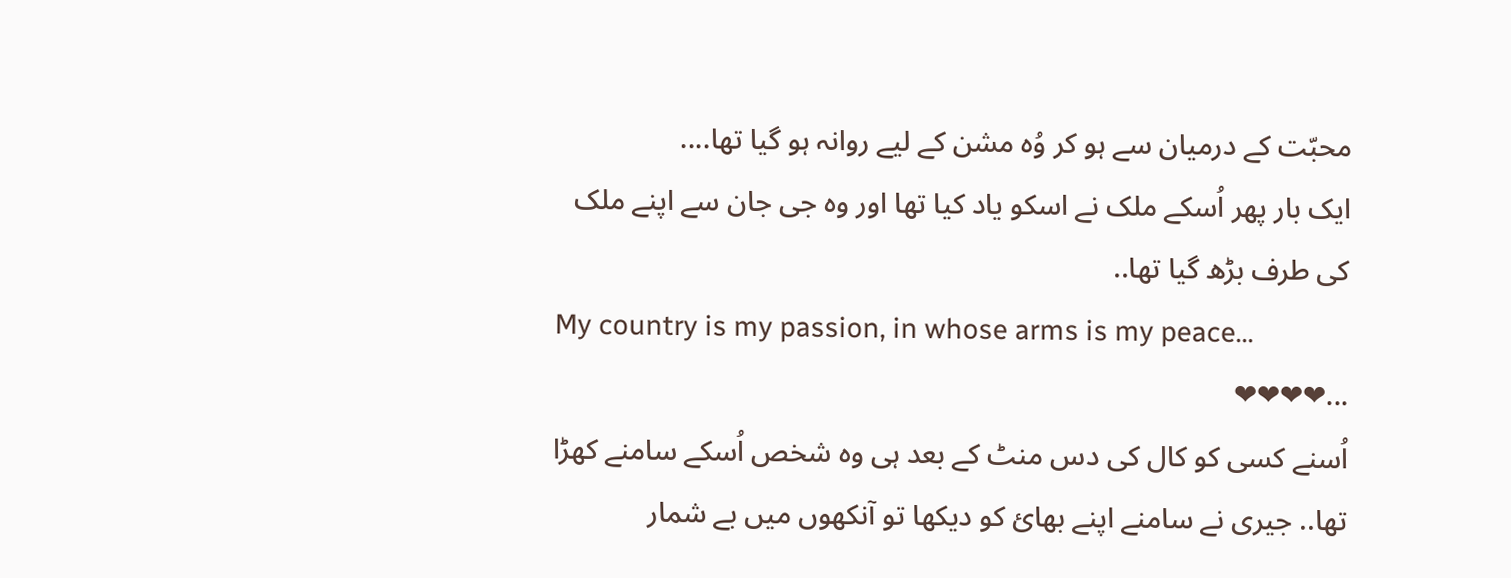محبّت کے درمیان سے ہو کر وُہ مشن کے لیے روانہ ہو گیا تھا....
ایک بار پھر اُسکے ملک نے اسکو یاد کیا تھا اور وہ جی جان سے اپنے ملک کی طرف بڑھ گیا تھا..
My country is my passion, in whose arms is my peace...
...❤❤❤❤
اُسنے کسی کو کال کی دس منٹ کے بعد ہی وہ شخص اُسکے سامنے کھڑا تھا.. جیری نے سامنے اپنے بھائ کو دیکھا تو آنکھوں میں بے شمار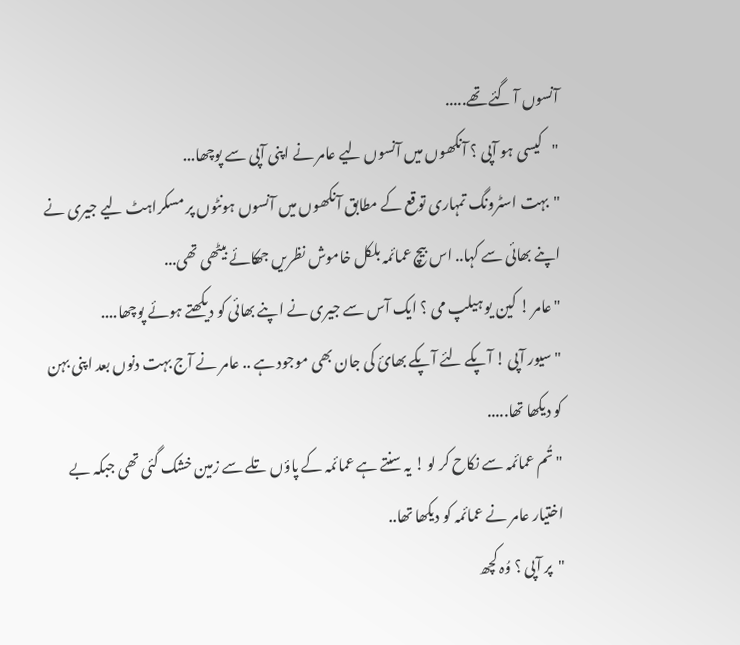آنسوں آ گئے تھے.....
"کیسی ہو آپی ؟ آنکھوں میں آنسوں لیے عامر نے اپنی آپی سے پوچھا...
"بہت اسٹرونگ تمہاری توقع کے مطابق آنکھوں میں آنسوں ہونٹوں پر مسکراہٹ لیے جیری نے اپنے بھائی سے کہا.. اس بیچ عمائمہ بلکل خاموش نظریں جھکائے بیٹھی تھی...
"عامر ! کین يو ہیلپ می ؟ ایک آس سے جیری نے اپنے بھائی کو دیکھتے ہوئے پوچھا....
"سیور آپی ! آپکے لئے آپکے بھائ کی جان بھی موجود ہے .. عامر نے آج بہت دنوں بعد اپنی بہن کو دیکھا تھا.....
"تُم عمائمہ سے نکاح کر لو ! یہ سنتے ہے عمائمہ کے پاؤں تلے سے زمین خشک گئی تھی جبکہ بے اختیار عامر نے عمائمہ کو دیکھا تھا..
"پر آپی ؟ وُہ کچھ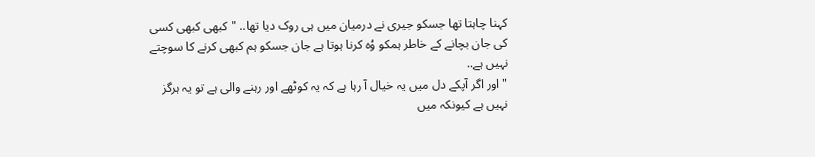کہنا چاہتا تھا جسکو جیری نے درمیان میں ہی روک دیا تھا.. "کبھی کبھی کسی کی جان بچانے کے خاطر ہمکو وُہ کرنا ہوتا ہے جان جسکو ہم کبھی کرنے کا سوچتے نہیں ہے..
"اور اگر آپکے دل میں یہ خیال آ رہا ہے کہ یہ کوٹھے اور رہنے والی ہے تو یہ ہرگز نہیں ہے کیونکہ میں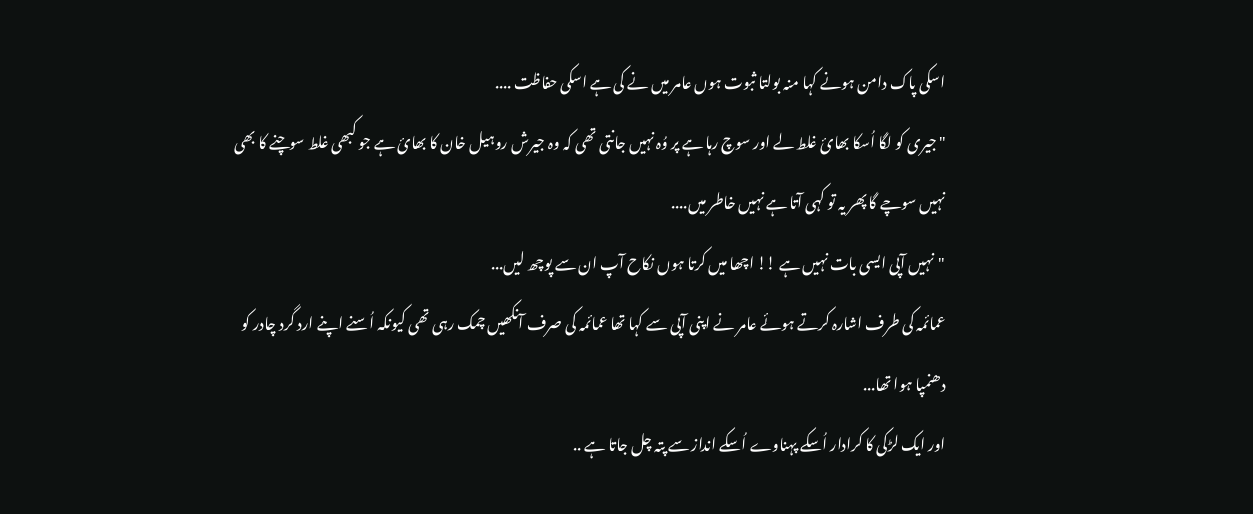اسکی پاک دامن ہونے کہا منہ بولتا ثبوت ہوں عامر میں نے کی ہے اسکی حفاظت ....
"جیری کو لگا اُسکا بھائ غلط لے اور سوچ رہا ہے پر وُہ نہیں جانتی تھی کہ وہ جیرش روہیل خان کا بھائ ہے جو کبھی غلط سوچنے کا بھی نہیں سوچے گا پھر یہ تو کہی آتا ہے نہیں خاطر میں....
"نہیں آپی ایسی بات نہیں ہے !! اچھا میں کرتا ہوں نکاح آپ ان سے پوچھ لیں...
عمائمہ کی طرف اشارہ کرتے ہوئے عامر نے اپنی آپی سے کہا تھا عمائمہ کی صرف آنکھیں چمک رہی تھی کیونکہ اُسنے اپنے ارد گرد چادر کو دھنمپا ہوا تھا...
اور ایک لڑکی کا کرادار اُسکے پہناوے اُسکے انداز سے پتہ چل جاتا ہے ..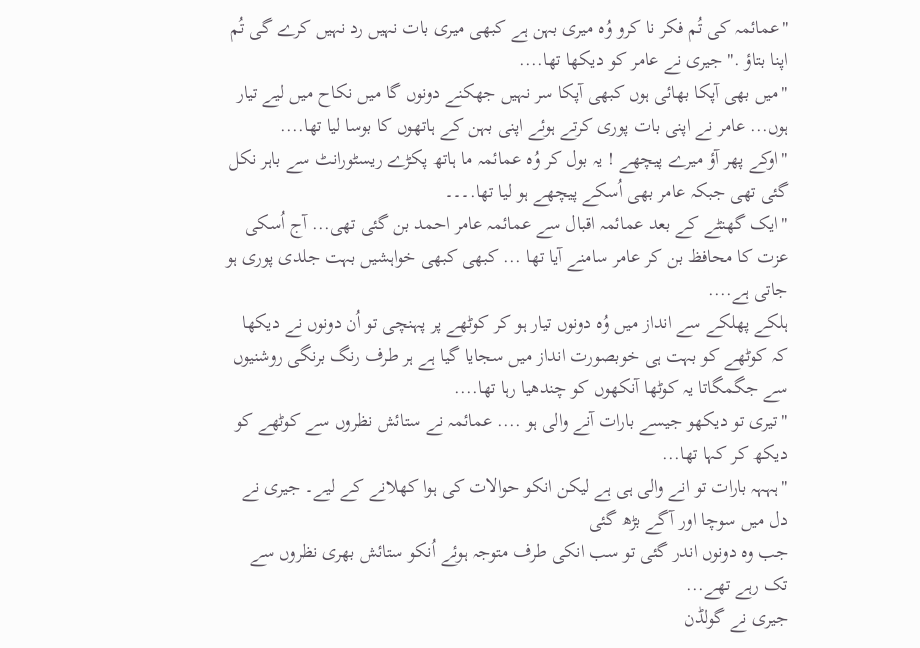"عمائمہ کی تُم فکر نا کرو وُہ میری بہن ہے کبھی میری بات نہیں رد نہیں کرے گی تُم اپنا بتاؤ ." جیری نے عامر کو دیکھا تھا....
"میں بھی آپکا بھائی ہوں کبھی آپکا سر نہیں جھکنے دونوں گا میں نکاح میں لیے تیار ہوں... عامر نے اپنی بات پوری کرتے ہوئے اپنی بہن کے ہاتھوں کا بوسا لیا تھا....
"اوکے پھر آؤ میرے پیچھے ! یہ بول کر وُہ عمائمہ ما ہاتھ پکڑے ریسٹورانٹ سے باہر نکل گئی تھی جبکہ عامر بھی اُسکے پیچھے ہو لیا تھا.۔۔۔
"ایک گھنٹے کے بعد عمائمہ اقبال سے عمائمہ عامر احمد بن گئی تھی... آج اُسکی عزت کا محافظ بن کر عامر سامنے آیا تھا ... کبھی کبھی خواہشیں بہت جلدی پوری ہو جاتی ہے....
ہلکے پھلکے سے انداز میں وُہ دونوں تیار ہو کر کوٹھے پر پہنچی تو اُن دونوں نے دیکھا کہ کوٹھے کو بہت ہی خوبصورت انداز میں سجایا گیا ہے ہر طرف رنگ برنگی روشنیوں سے جگمگاتا یہ کوٹھا آنکھوں کو چندھیا رہا تھا....
"تیری تو دیکھو جیسے بارات آنے والی ہو .... عمائمہ نے ستائش نظروں سے کوٹھے کو دیکھ کر کہا تھا...
"ہہہہ بارات تو انے والی ہی ہے لیکن انکو حوالات کی ہوا کھلانے کے لیے۔ جیری نے دل میں سوچا اور آگے بڑھ گئی
جب وہ دونوں اندر گئی تو سب انکی طرف متوجہ ہوئے اُنکو ستائش بھری نظروں سے تک رہے تھے...
جیری نے گولڈن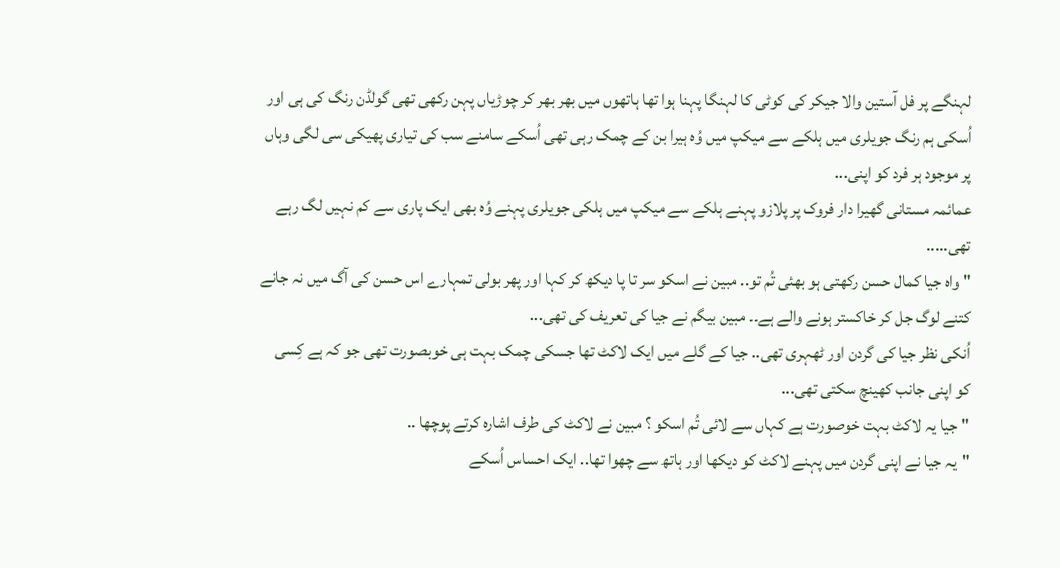لہنگے پر فل آستین والا جیکر کی کوٹی کا لہنگا پہنا ہوا تھا ہاتھوں میں بھر بھر کر چوڑیاں پہن رکھی تھی گولڈن رنگ کی ہی اور اُسکی ہم رنگ جویلری میں ہلکے سے میکپ میں وُہ ہیرا بن کے چمک رہی تھی اُسکے سامنے سب کی تیاری پھیکی سی لگی وہاں پر موجود ہر فرد کو اپنی...
عمائمہ مستانی گھیرا دار فروک پر پلازو پہنے ہلکے سے میکپ میں ہلکی جویلری پہنے وُہ بھی ایک پاری سے کم نہیں لگ رہے تھی.....
"واہ جیا کمال حسن رکھتی ہو بھئی تُم تو.. مبین نے اسکو سر تا پا دیکھ کر کہا اور پھر بولی تمہارے اس حسن کی آگ میں نہ جانے کتنے لوگ جل کر خاکستر ہونے والے ہے۔۔ مبین بیگم نے جیا کی تعریف کی تھی...
اُنکی نظر جیا کی گردن اور ٹھہری تھی.. جیا کے گلے میں ایک لاکٹ تھا جسکی چمک بہت ہی خوبصورت تھی جو کہ ہے کِسی کو اپنی جانب کھینچ سکتی تھی...
"جیا یہ لاکٹ بہت خوصورت ہے کہاں سے لائی تُم اسکو ؟ مبین نے لاکٹ کی طرف اشارہ کرتے پوچھا ..
"یہ جیا نے اپنی گردن میں پہنے لاکٹ کو دیکھا اور ہاتھ سے چھوا تھا.. ایک احساس اُسکے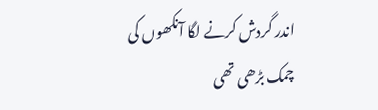اندر گردش کرنے لگا آنکھوں کی چمک بڑھی تھی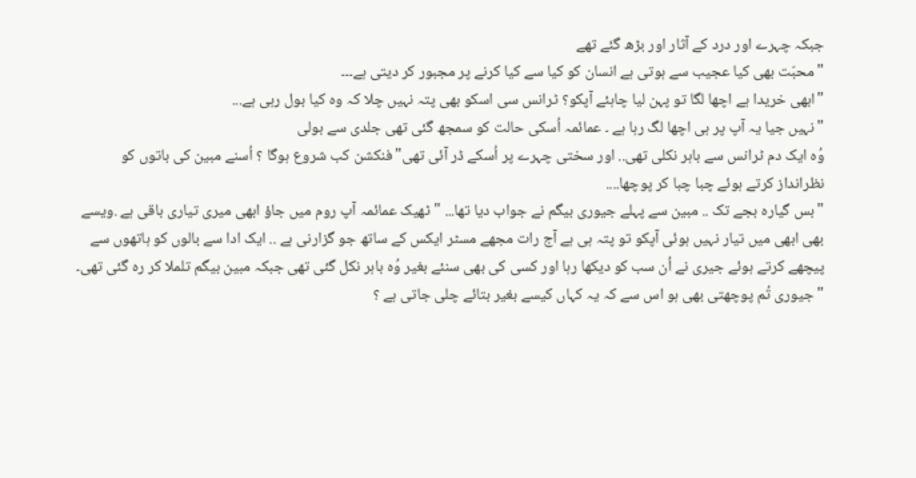جبکہ چہرے اور درد کے آثار اور بڑھ گئے تھے
"محبّت بھی کیا عجیب سے ہوتی ہے انسان کو کیا سے کیا کرنے پر مجبور کر دیتی ہے۔۔۔
"ابھی خریدا ہے اچھا لگا تو پہن لیا چاہئے آپکو؟ ٹرانس سی اسکو بھی پتہ نہیں چلا کہ وہ کیا بول رہی ہے...
"نہیں جیا یہ آپ پر ہی اچھا لگ رہا ہے ۔ عمائمہ اُسکی حالت کو سمجھ گئی تھی جلدی سے بولی
وُہ ایک دم ٹرانس سے باہر نکلی تھی.. اور سختی چہرے پر اُسکے ڈر آئی تھی"فنکشن کب شروع ہوگا ؟ اُسنے مبین کی باتوں کو نظرانداز کرتے ہوئے چبا چبا کر پوچھا....
"بس گیارہ بجے تک .. مبین سے پہلے جیوری بیگم نے جواب دیا تھا... "ٹھیک عمائمہ آپ روم میں جاؤ ابھی میری تیاری باقی ہے .ویسے بھی ابھی میں تیار نہیں ہوئی آپکو تو پتہ ہی ہے آج رات مجھے مسٹر ایکس کے ساتھ جو گزارنی ہے .. ایک ادا سے بالوں کو ہاتھوں سے پیچھے کرتے ہوئے جیری نے اُن سب کو دیکھا رہا اور کسی کی بھی سنئے بغیر وُہ باہر نکل گئی تھی جبکہ مبین بیگم تلملا کر رہ گئی تھی۔
"جیوری تُم پوچھتی بھی ہو اس سے کہ یہ کہاں کیسے بغیر بتائے چلی جاتی ہے ؟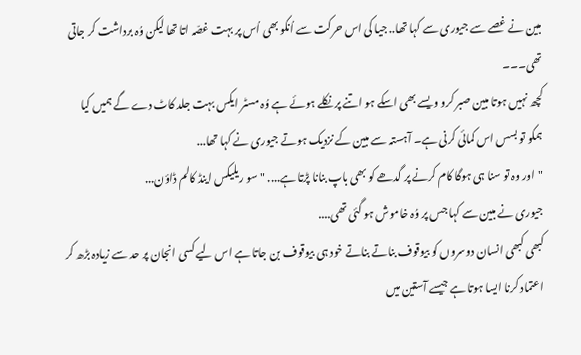مبین نے غصے سے جیوری سے کہا تھا.. جیا کی اس حرکت سے اُنکو بھی اُس پر بہت غصّہ اتا تھا لیکن وُہ برداشت کر جاتی تھی۔۔۔
کچھ نہیں ہوتا مبین صبر کرو ویسے بھی اسکے ہو اتنے پر نکلے ہوئے ہے وُہ مسٹر ایکس بہت جلد کاٹ دے گے ہمیں کیا ہمکو تو بسس اس کمائی کرنی ہے۔ آہستہ سے مبین کے نزدیک ہوتے جیوری نے کہا تھا...
"اور وہ تو سنا ہی ہوگا کام کرنے پر گدھے کو بھی باپ بنانا پڑتا ہے.... "سو ریلیکس اینڈ کالم ڈاؤن...
جیوری نے مبین سے کہا جس پر وُہ خاموش ہو گئی تھی....
کبھی کبھی انسان دوسروں کو بیوقوف بناتے بناتے خود ہی بیوقوف بن جاتا ہے اس لیے کسی انجان پر حد سے زیادہ بڑھ کر اعتماد کرنا ایسا ہوتا ہے جیسے آستین میں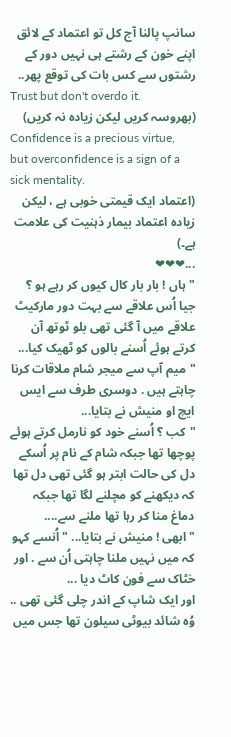سانپ پالنا آج کل تو اعتماد کے لائق اپنے خون کے رشتے ہی نہیں دور کے رشتوں سے کس بات کی توقع پھر..
Trust but don't overdo it.
(بھروسہ کریں لیکن زیادہ نہ کریں)
Confidence is a precious virtue, but overconfidence is a sign of a sick mentality.
(اعتماد ایک قیمتی خوبی ہے ، لیکن زیادہ اعتماد بیمار ذہنیت کی علامت ہے۔)
...❤❤❤
"ہاں ! بار بار کال کیوں کر رہے ہو ؟ جیا اُس علاقے سے بہت دور مارکیٹ علاقے میں آ گئی تھی بلو ٹوتھ آن کرتے ہوئے اُسنے بالوں کو ٹھیک کیا...
"میم آپ سے میجر شام ملاقات کرنا چاہتے ہیں . دوسری طرف سے ایس ایچ او منیش نے بتایا...
"کب ؟ اُسنے خود کو نارمل کرتے ہوئے پوچھا تھا جبکہ شام کے نام پر اُسکے دل کی حالت ابتر ہو گئی تھی دل تھا کہ دیکھنے کو مچلنے لگا تھا جبکہ دماغ منا کر رہا تھا ملنے سے....
"ابھی ! منیش نے بتایا... "اُنسے کہو کہ میں نہیں ملنا چاہتی اُن سے . اور خٹاک سے فون کاٹ دیا ...
اور ایک شاپ کے اندر چلی گئی تھی .. وُہ شائد بیوٹی سیلون تھا جس میں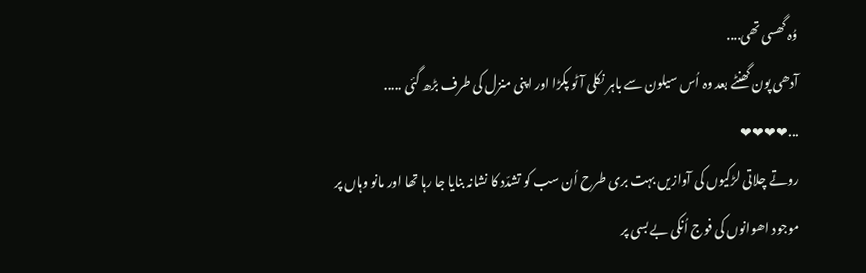وُہ گھسی تھی....
آدھی پون گھنٹے بعد وہ اُس سیلون سے باہر نکلی آٹو پکڑا اور اپنی منزل کی طرف بڑھ گئی .....
...❤❤❤❤
روتے چلاتی لڑکیوں کی آوازیں بہت بری طرح اُن سب کو تشدّد کا نشانہ بنایا جا رہا تھا اور مانو وہاں پر موجود اھوانوں کی فوج اُنکی بے بسی پر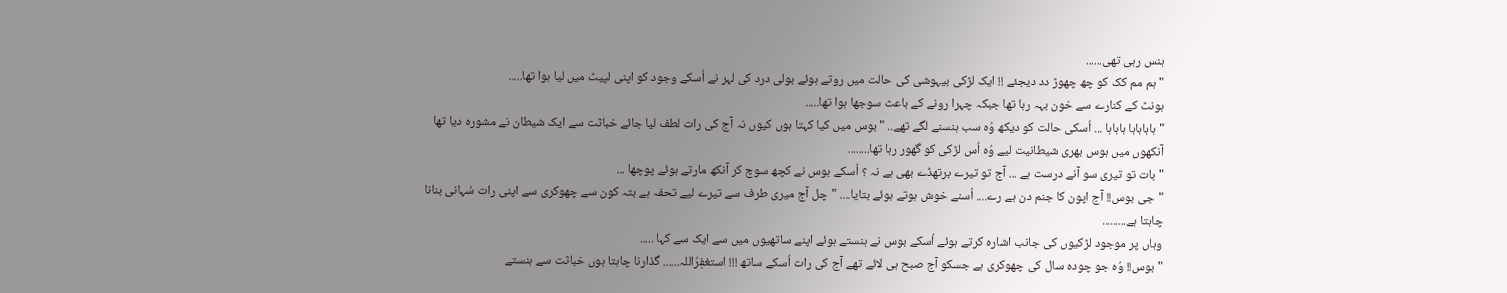ہنس رہی تھی......
"ہم مم کک کو چھ چھوڑ دد دیجئے !! ایک لڑکی بیہوشی کی حالت میں روتے ہوئے بولی درد کی لہر نے اُسکے وجود کو اپنی لپیٹ میں لیا ہوا تھا.....
ہونٹ کے کنارے سے خون بہہ رہا تھا جبکہ چہرا رونے کے باعث سوجھا ہوا تھا.....
"ہاہاہاہا ہاہاہا ... اُسکی حالت کو دیکھ وُہ سب ہنسنے لگے تھے.. "بوس میں کیا کہتا ہوں کیوں نہ آج کی رات لطف لیا جائے خباثت سے ایک شیطان نے مشورہ دیا تھا آنکھوں میں ہوس بھری شیطانیت لیے وُہ اُس لڑکی کو گھور رہا تھا........
"بات تو تیری سو آنے درست ہے ... آج تو تیرے برتھڈے بھی ہے نہ ؟ اُسکے بوس نے کچھ سوچ کر آنکھ مارتے ہوئے پوچھا ...
"جی بوس!! آج اپون کا جنم دن ہے رے.... اُسنے خوش ہوتے ہوئے بتایا.... "چل آج میری طرف سے تیرے لیے تحفہ ہے بتہ کون سے چھوکری سے اپنی رات سُہانی بنانا چاہتا ہے.........
وہاں پر موجود لڑکیوں کی جانب اشارہ کرتے ہوئے اُسکے بوس نے ہنستے ہوئے اپنے ساتھیوں میں سے ایک سے کہا .....
"بوس!! وُہ جو چودہ سال کی چھوکری ہے جسکو آج صبح ہی لائے تھے آج کی رات اُسکے ساتھ !!! استغفِرُاللہ...... گذارنا چاہتا ہوں خباثت سے ہنستے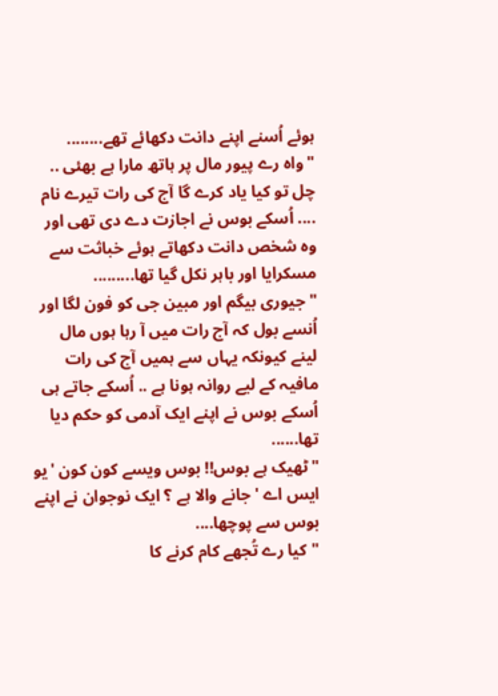ہوئے اُسنے اپنے دانت دکھائے تھے........
"واہ رے پیور مال پر ہاتھ مارا ہے بھئی .. چل تو کیا یاد کرے گا آج کی رات تیرے نام .... اُسکے بوس نے اجازت دے دی تھی اور وہ شخص دانت دکھاتے ہوئے خباثت سے مسکرایا اور باہر نکل گیا تھا.........
"جیوری بیگم اور مبین جی کو فون لگا اور اُنسے بول کہ آج رات میں آ رہا ہوں مال لینے کیونکہ یہاں سے ہمیں آج کی رات مافیہ کے لیے روانہ ہونا ہے .. اُسکے جاتے ہی اُسکے بوس نے اپنے ایک آدمی کو حکم دیا تھا......
"ٹھیک ہے بوس!! بوس ویسے کون کون 'یو ایس اے ' جانے والا ہے ؟ ایک نوجوان نے اپنے بوس سے پوچھا....
"کیا رے تُجھے کام کرنے کا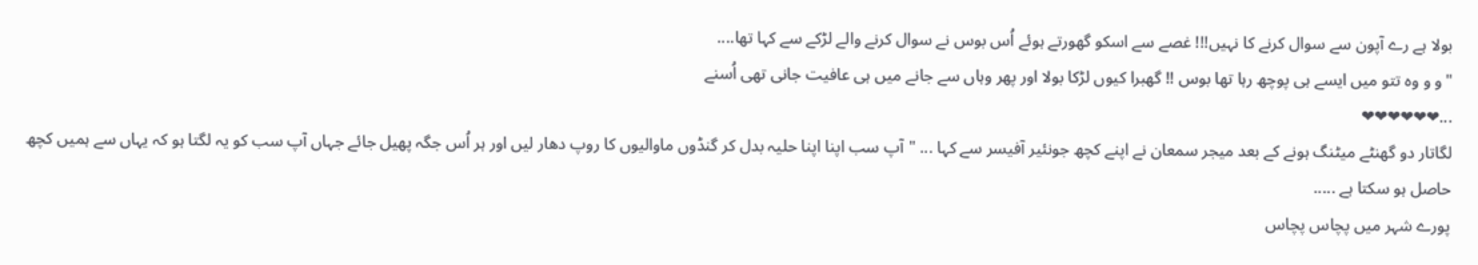بولا ہے رے آپون سے سوال کرنے کا نہیں!!! غصے سے اسکو گھورتے ہوئے اُس بوس نے سوال کرنے والے لڑکے سے کہا تھا....
"و و وہ تتو میں ایسے ہی پوچھ رہا تھا بوس !! گھبرا کیوں لڑکا بولا اور پھر وہاں سے جانے میں ہی عافیت جانی تھی اُسنے
...❤❤❤❤❤❤
لگاتار دو گھنٹے میٹنگ ہونے کے بعد میجر سمعان نے اپنے کچھ جونئیر آفیسر سے کہا ... "آپ سب اپنا اپنا حلیہ بدل کر گنڈوں ماوالیوں کا روپ دھار لیں اور ہر اُس جگہ پھیل جائے جہاں آپ سب کو یہ لگتا ہو کہ یہاں سے ہمیں کچھ حاصل ہو سکتا ہے .....
پورے شہر میں پچاس پچاس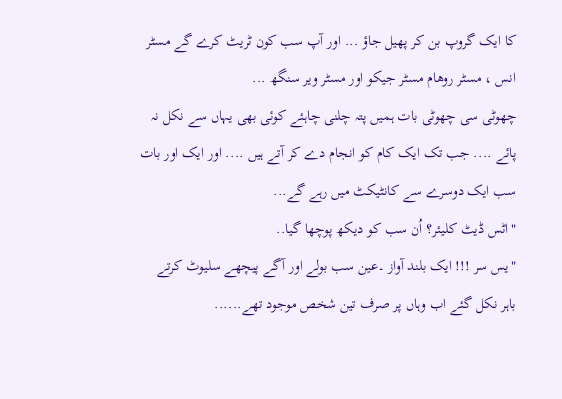کا ایک گروپ بن کر پھیل جاؤ ... اور آپ سب کون ٹریٹ کرے گے مسٹر انس ، مسٹر روهام مسٹر جیکو اور مسٹر ویر سنگھ ...
چھوٹی سی چھوٹی بات ہمیں پتہ چلنی چاہئے کوئی بھی یہاں سے نکل نہ پائے .... جب تک ایک کام کو انجام دے کر آتے ہیں .... اور ایک اور بات سب ایک دوسرے سے کانٹیکٹ میں رہے گے...
"اٹس ڈیٹ کلیئر؟ اُن سب کو دیکھ پوچھا گیا..
"یس سر !!! ایک بلند آواز ۔عین سب بولے اور آگے پیچھے سلیوٹ کرتے باہر نکل گئے اب وہاں پر صرف تین شخص موجود تھے......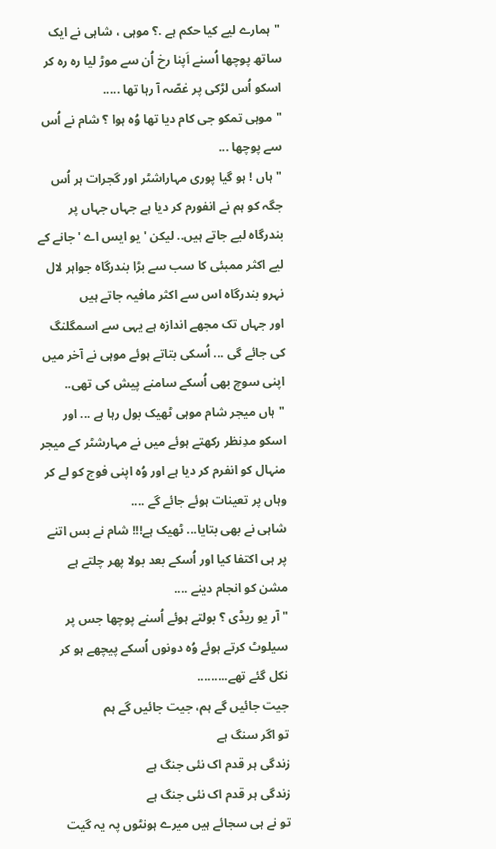"ہمارے لیے کیا حکم ہے .؟ موہی ، شاہی نے ایک ساتھ پوچھا اُسنے اَپنا رخ اُن سے موڑ لیا رہ رہ کر اسکو اُس لڑکی پر غصّہ آ رہا تھا .....
"موہی تمکو جی کام دیا تھا وُہ ہوا ؟ شام نے اُس سے پوچھا ...
"ہاں ! ہو گیا پوری مہاراشٹر اور گجرات ہر اُس جگہ کو ہم نے انفورم کر دیا ہے جہاں جہاں پر بندرگاہ لیے جاتے ہیں.. لیکن 'یو ایس اے ' جانے کے لیے اکثر ممبئی کا سب سے بڑا بندرگاہ جواہر لال نہرو بندرگاہ اس سے اکثر مافیہ جاتے ہیں
اور جہاں تک مجھے اندازہ ہے یہی سے اسمگلنگ کی جائے گی ... اُسکی بتاتے ہوئے موہی نے آخر میں اپنی سوچ بھی اُسکے سامنے پیش کی تھی..
"ہاں میجر شام موہی ٹھیک بول رہا ہے ... اور اسکو مدِنظر رکھتے ہوئے میں نے مہارشٹر کے میجر منہال کو انفرم کر دیا ہے اور وُہ اپنی فوج کو لے کر وہاں پر تعینات ہوئے جائے گے ....
شاہی نے بھی بتایا... ٹھیک ہے!!! شام نے بس اتنے پر ہی اکتفا کیا اور اُسکے بعد بولا پھر چلتے ہے مشن کو انجام دینے ....
"آر یو ریڈی ؟ بولتے ہوئے اُسنے پوچھا جس پر سیلوٹ کرتے ہوئے وُہ دونوں اُسکے پیچھے ہو کر نکل گئے تھے.........
جیت جائیں گے ہم، جیت جائیں گے ہم
تو اگر سنگ ہے
زندگی ہر قدم اک نئی جنگ ہے
زندگی ہر قدم اک نئی جنگ ہے
تو نے ہی سجائے ہیں میرے ہونٹوں پہ یہ گیت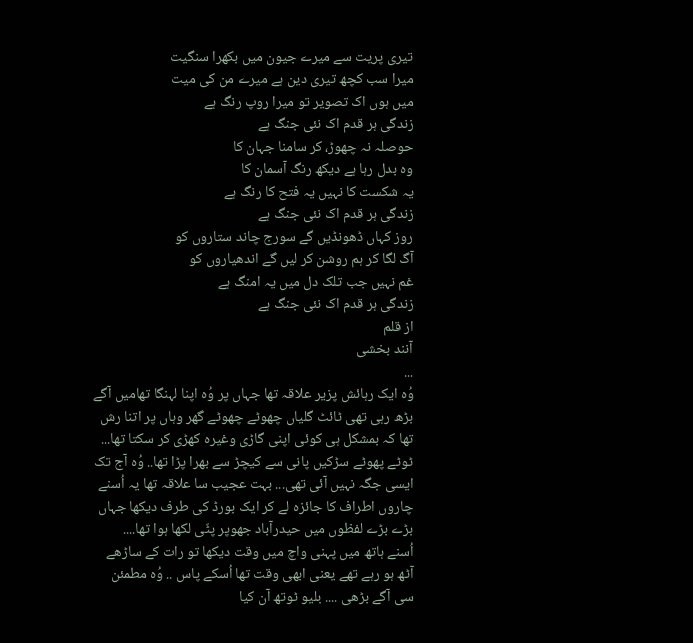تیری پریت سے میرے جیون میں بکھرا سنگیت
میرا سب کچھ تیری دین ہے میرے من کی میت
میں ہوں اک تصویر تو میرا روپ رنگ ہے
زندگی ہر قدم اک نئی جنگ ہے
حوصلہ نہ چھوڑ، کر سامنا جہان کا
وہ بدل رہا ہے دیکھ رنگ آسمان کا
یہ شکست کا نہیں یہ فتح کا رنگ ہے
زندگی ہر قدم اک نئی جنگ ہے
روز کہاں ڈھونڈیں گے سورج چاند ستاروں کو
آگ لگا کر ہم روشن کر لیں گے اندھیاروں کو
غم نہیں جب تلک دل میں یہ امنگ ہے
زندگی ہر قدم اک نئی جنگ ہے
از قلم
آنند بخشی
...
وُہ ایک رہائش پزیر علاقہ تھا جہاں پر وُہ اپنا لہنگا تھامیں آگے بڑھ رہی تھی ٹائٹ گلیاں چھوٹے چھوٹے گھر وہاں پر اتنا رش تھا کہ بمشکل ہی کوئی اپنی گاڑی وغیرہ کھڑی کر سکتا تھا...
ٹوٹے پھوٹے سڑکیں پانی سے کیچڑ سے بھرا پڑا تھا.. وُہ آج تک ایسی جگہ نہیں آئی تھی... بہت عجیب سا علاقہ تھا یہ اُسنے چاروں اطراف کا جائزہ لے کر ایک بورڈ کی طرف دیکھا جہاں بڑے بڑے لفظوں میں حیدرآباد جھوپر پٹّی لکھا ہوا تھا....
اُسنے ہاتھ میں پہنی واچ میں وقت دیکھا تو رات کے ساڑھے آٹھ ہو رہے تھے یعنی ابھی وقت تھا اُسکے پاس .. وُہ مطمئن سی آگے بڑھی .... بلیو ٹوتھ آن کیا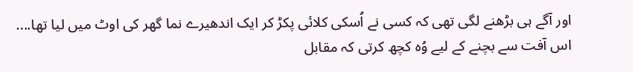اور آگے ہی بڑھنے لگی تھی کہ کسی نے اُسکی کلائی پکڑ کر ایک اندھیرے نما گھر کی اوٹ میں لیا تھا....
اس آفت سے بچنے کے لیے وُہ کچھ کرتی کہ مقابل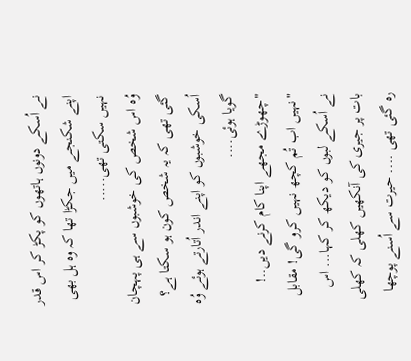نے اُسکے دونوں ہاتھوں کو پکڑ کر اس قدر اپنے شکنجے میں جکڑا تھا کہ وہ ہل بھی نہیں سکتی تھی.....
وُہ اس شخص کی خوشبوں سے ہی پہچان گئی تھی کہ یہ شخص کون ہو سکتا ہے؟ اُسکی خوشبوں کو اپنے اندر اُتارتے ہوئے وُہ گویا ہوئی....
"چھوڑے مجھے اپنا کام کرنے دیں..!
"نہیں اب تُم کچھ نہیں کرو گی! مقابل نے اُسکے لبوں کو دیکھ کر کہا... اس بات پر جیری کی آنکھیں کھلی کہ کھلی رہ گئی تھی .... حیرت سے اُسنے پوچھا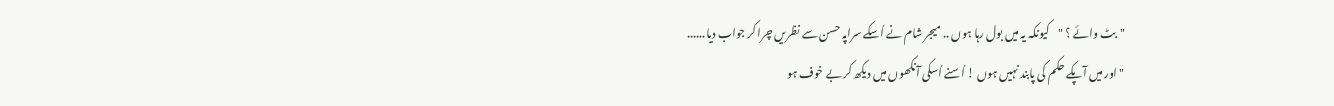"بٹ وائے ؟ "کیونکہ یہ میں بول رہا ہوں .. میجر شام نے اُسکے سراپہ حسن سے نظریں چرا کر جواب دیا......
" اور میں آپکے حکم کی پابند نہیں ہوں ! اُسنے اُسکی آنکھوں میں دیکھ کر بے خوف ہو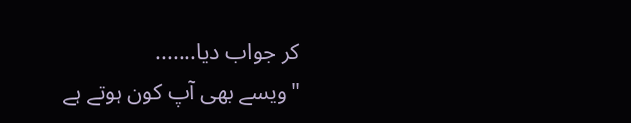کر جواب دیا.......
"ویسے بھی آپ کون ہوتے ہے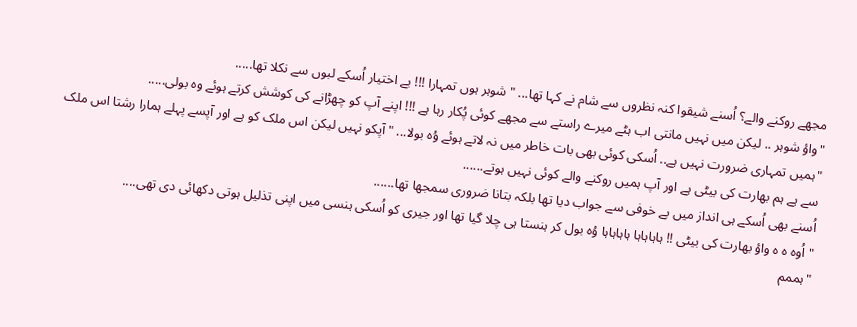مجھے روکنے والے؟ اُسنے شیقوا کنہ نظروں سے شام نے کہا تھا... " شوہر ہوں تمہارا !!! بے اختیار اُسکے لبوں سے نکلا تھا.....
"واؤ شوہر .. لیکن میں نہیں مانتی اب ہٹے میرے راستے سے مجھے کوئی پُکار رہا ہے !!! اپنے آپ کو چھڑانے کی کوشش کرتے ہوئے وہ بولی.....
"ہمیں تمہاری ضرورت نہیں ہے.. اُسکی کوئی بھی بات خاطر میں نہ لاتے ہوئے وُہ بولا... "آپکو نہیں لیکن اس ملک کو ہے اور آپسے پہلے ہمارا رشتا اس ملک سے ہے ہم بھارت کی بیٹی ہے اور آپ ہمیں روکنے والے کوئی نہیں ہوتے......
اُسنے بھی اُسکے ہی انداز میں بے خوفی سے جواب دیا تھا بلکہ بتانا ضروری سمجھا تھا......
"اُوه ہ ہ واؤ بھارت کی بیٹی !! ہاہاہاہا ہاہاہاہا وُہ بول کر ہنستا ہی چلا گیا تھا اور جیری کو اُسکی ہنسی میں اپنی تذلیل ہوتی دکھائی دی تھی....
"ہممم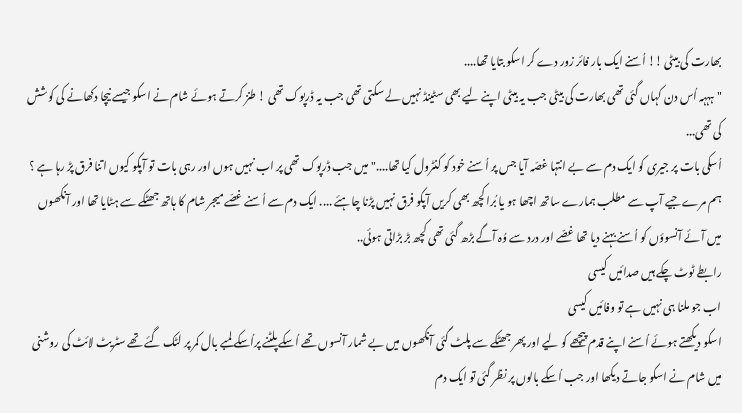بھارت کی بیٹی !! اُسنے ایک بار فائر زور دے کر اسکو بتایا تھا....
"ہہہہ اُس دن کہاں گئی تھی بھارت کی بیٹی جب یہ بیٹی اپنے لیے بھی سٹینڈ نہیں لے سکتی تھی جب یہ ڈرپوک تھی ! طنز کرتے ہوئے شام نے اسکو جیسے نیچا دکھانے کی کوشش کی تھی...
اُسکی بات پر جیری کو ایک دم سے بے انتہا غصّہ آیا جس پر اُسنے خود کو کنٹرول کیا تھا...." میں جب ڈرپوک تھی پر اب نہیں ہوں اور رہی بات تو آپکو کیوں اتنا فرق پڑ رہا ہے ؟ ہم مرے جیے آپ سے مطلب ہمارے ساتھ اچھا ہو یا بُرا کچھ بھی کریں آپکو فرق نہیں پڑنا چاہئے .... ایک دم سے اُسنے غصّے میجر شام کا ہاتھ جھٹکے سے ہٹایا تھا اور آنکھوں میں آئے آنسوؤں کو اُسنے بہنے دیا تھا غصّے اور درد سے وُہ آگے بڑھ گئی تھی کچھ بڑ بڑاتی ہوئی..
رابطے ٹوٹ چکے ہیں صدائیں کیسی
اب جو ملنا ہی نہیں ہے تو وفائیں کیسی
اسکو دیکھتے ہوئے اُسنے اپنے قدم پیچھے کو لیے اور پھر جھٹکے سے پلٹ گئی آنکھوں میں بے شمار آنسوں تھے اُسکے پلٹنے پراُسکے لمبے بال کمر پر لٹک گئے تھے سٹریٹ لائٹ کی روشنی میں شام نے اسکو جاتے دیکھا اور جب اُسکے بالوں پر نظر گئی تو ایک دم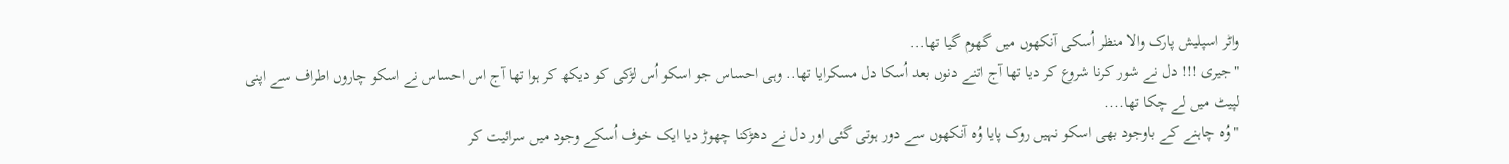واٹر اسپلیش پارک والا منظر اُسکی آنکھوں میں گھوم گیا تھا...
"جیری !!! دل نے شور کرنا شروع کر دیا تھا آج اتنے دنوں بعد اُسکا دل مسکرایا تھا.. وہی احساس جو اسکو اُس لڑکی کو دیکھ کر ہوا تھا آج اس احساس نے اسکو چاروں اطراف سے اپنی لپیٹ میں لے چکا تھا....
"وُہ چاہنے کے باوجود بھی اسکو نہیں روک پایا وُہ آنکھوں سے دور ہوتی گئی اور دل نے دھڑکنا چھوڑ دیا ایک خوف اُسکے وجود میں سرائیت کر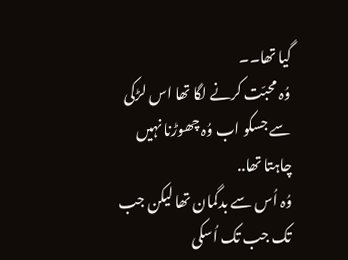گیا تھا۔۔
وُہ محبّت کرنے لگا تھا اس لڑکی سے جسکو اب وُہ چھوڑنا نہیں چاہتا تھا..
وُہ اُس سے بدگمان تھا لیکن جب تک جب تک اُسکی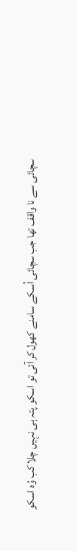سچائی سے نا واقف تھا جب سچائی اُسکے سامنے کھول کر آئی تو اسکو پتہ ہی نہیں چلا کب وُہ اسکو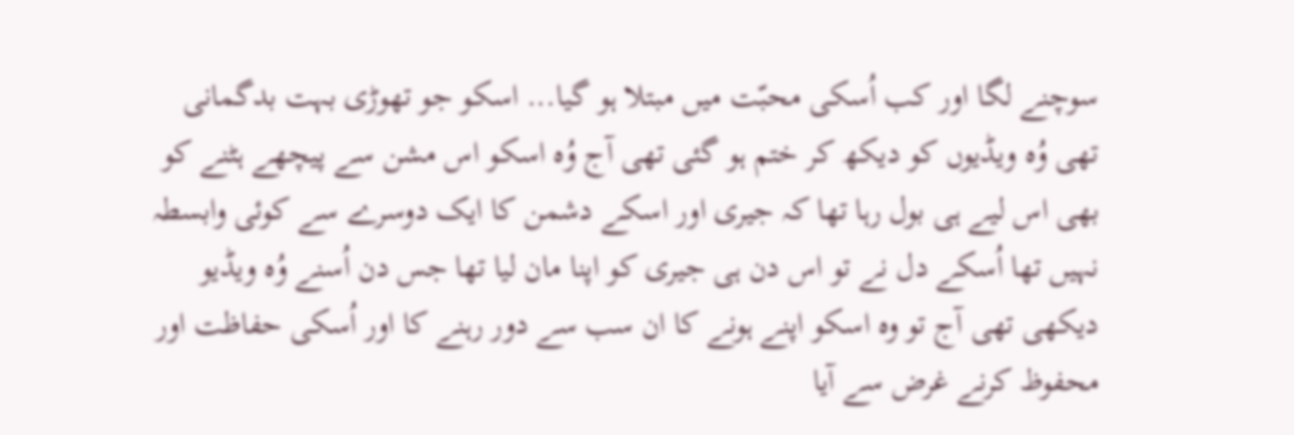سوچنے لگا اور کب اُسکی محبّت میں مبتلا ہو گیا... اسکو جو تھوڑی بہت بدگمانی تھی وُہ ویڈیوں کو دیکھ کر ختم ہو گئی تھی آج وُہ اسکو اس مشن سے پیچھے ہٹنے کو بھی اس لیے ہی بول رہا تھا کہ جیری اور اسکے دشمن کا ایک دوسرے سے کوئی وابسطہ نہیں تھا اُسکے دل نے تو اس دن ہی جیری کو اپنا مان لیا تھا جس دن اُسنے وُہ ویڈیو دیکھی تھی آج تو وہ اسکو اپنے ہونے کا ان سب سے دور رہنے کا اور اُسکی حفاظت اور محفوظ کرنے غرض سے آیا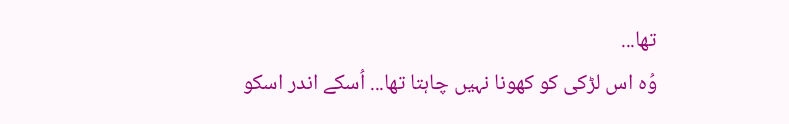تھا...
وُہ اس لڑکی کو کھونا نہیں چاہتا تھا... اُسکے اندر اسکو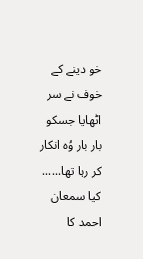خو دینے کے خوف نے سر اٹھایا جسکو بار بار وُہ انکار کر رہا تھا......
کیا سمعان احمد کا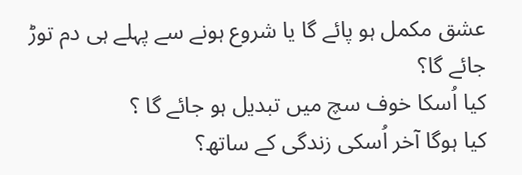عشق مکمل ہو پائے گا یا شروع ہونے سے پہلے ہی دم توڑ جائے گا؟
کیا اُسکا خوف سچ میں تبدیل ہو جائے گا ؟
کیا ہوگا آخر اُسکی زندگی کے ساتھ؟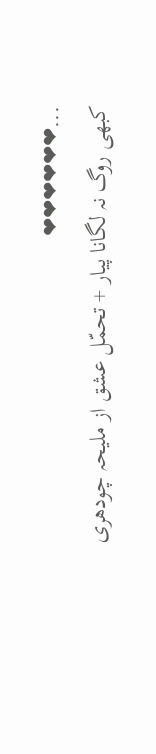...❤❤❤❤❤❤
کبھی روگ نہ لگانا پیار + تحمّل عشق از ملیحہ چودھری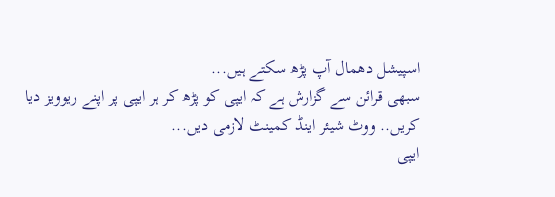اسپیشل دھمال آپ پڑھ سکتے ہیں...
سبھی قرائن سے گزارش ہے کہ ایپی کو پڑھ کر ہر ایپی پر اپنے ریوویز دیا کریں.. ووٹ شیئر اینڈ کمینٹ لازمی دیں...
ایپی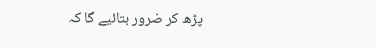پڑھ کر ضرور بتائیے گا کہ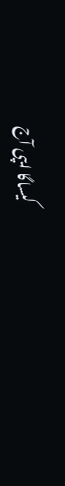کیساگا ایپی آج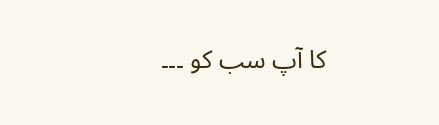کا آپ سب کو ۔۔۔